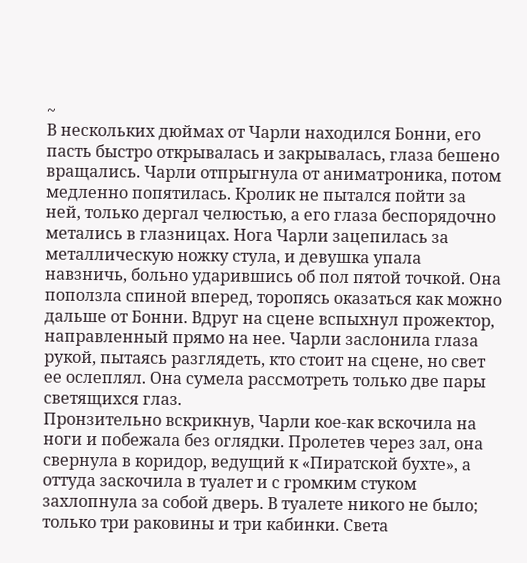~
В нескольких дюймах от Чарли находился Бонни, его пасть быстро открывалась и закрывалась, глаза бешено вращались. Чарли отпрыгнула от аниматроника, потом медленно попятилась. Кролик не пытался пойти за ней, только дергал челюстью, а его глаза беспорядочно метались в глазницах. Нога Чарли зацепилась за металлическую ножку стула, и девушка упала навзничь, больно ударившись об пол пятой точкой. Она поползла спиной вперед, торопясь оказаться как можно дальше от Бонни. Вдруг на сцене вспыхнул прожектор, направленный прямо на нее. Чарли заслонила глаза рукой, пытаясь разглядеть, кто стоит на сцене, но свет ее ослеплял. Она сумела рассмотреть только две пары светящихся глаз.
Пронзительно вскрикнув, Чарли кое-как вскочила на ноги и побежала без оглядки. Пролетев через зал, она свернула в коридор, ведущий к «Пиратской бухте», а оттуда заскочила в туалет и с громким стуком захлопнула за собой дверь. В туалете никого не было; только три раковины и три кабинки. Света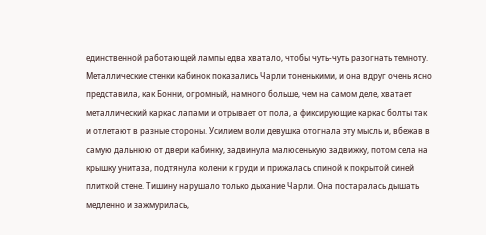единственной работающей лампы едва хватало, чтобы чуть-чуть разогнать темноту. Металлические стенки кабинок показались Чарли тоненькими, и она вдруг очень ясно представила, как Бонни, огромный, намного больше, чем на самом деле, хватает металлический каркас лапами и отрывает от пола, а фиксирующие каркас болты так и отлетают в разные стороны. Усилием воли девушка отогнала эту мысль и, вбежав в самую дальнюю от двери кабинку, задвинула малюсенькую задвижку, потом села на крышку унитаза, подтянула колени к груди и прижалась спиной к покрытой синей плиткой стене. Тишину нарушало только дыхание Чарли. Она постаралась дышать медленно и зажмурилась,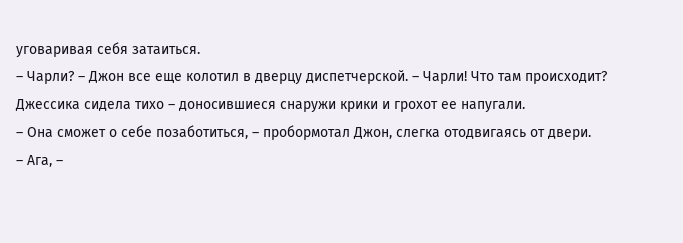уговаривая себя затаиться.
– Чарли? – Джон все еще колотил в дверцу диспетчерской. – Чарли! Что там происходит?
Джессика сидела тихо – доносившиеся снаружи крики и грохот ее напугали.
– Она сможет о себе позаботиться, – пробормотал Джон, слегка отодвигаясь от двери.
– Ага, –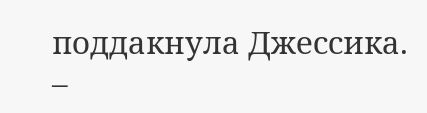поддакнула Джессика.
–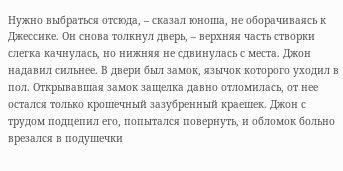Нужно выбраться отсюда, – сказал юноша, не оборачиваясь к Джессике. Он снова толкнул дверь, – верхняя часть створки слегка качнулась, но нижняя не сдвинулась с места. Джон надавил сильнее. В двери был замок, язычок которого уходил в пол. Открывавшая замок защелка давно отломилась, от нее остался только крошечный зазубренный краешек. Джон с трудом подцепил его, попытался повернуть, и обломок больно врезался в подушечки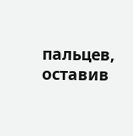пальцев, оставив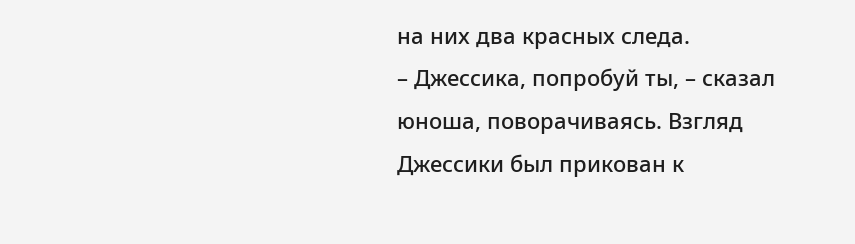на них два красных следа.
– Джессика, попробуй ты, – сказал юноша, поворачиваясь. Взгляд Джессики был прикован к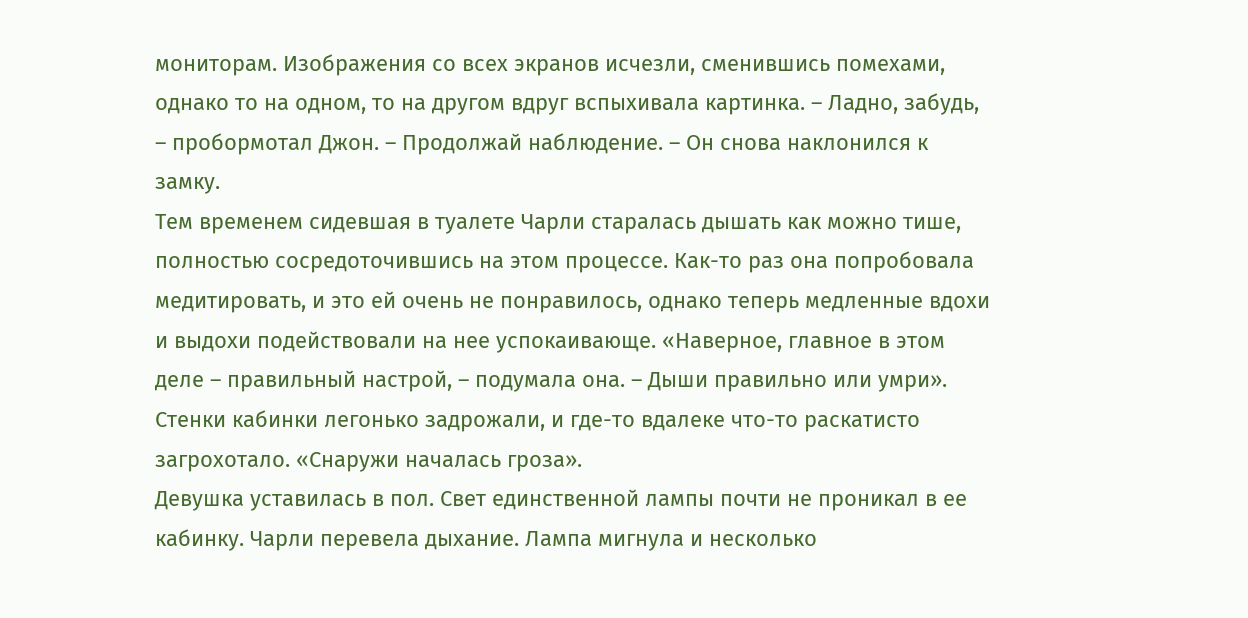мониторам. Изображения со всех экранов исчезли, сменившись помехами, однако то на одном, то на другом вдруг вспыхивала картинка. – Ладно, забудь, – пробормотал Джон. – Продолжай наблюдение. – Он снова наклонился к замку.
Тем временем сидевшая в туалете Чарли старалась дышать как можно тише, полностью сосредоточившись на этом процессе. Как-то раз она попробовала медитировать, и это ей очень не понравилось, однако теперь медленные вдохи и выдохи подействовали на нее успокаивающе. «Наверное, главное в этом деле – правильный настрой, – подумала она. – Дыши правильно или умри». Стенки кабинки легонько задрожали, и где-то вдалеке что-то раскатисто загрохотало. «Снаружи началась гроза».
Девушка уставилась в пол. Свет единственной лампы почти не проникал в ее кабинку. Чарли перевела дыхание. Лампа мигнула и несколько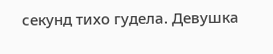секунд тихо гудела. Девушка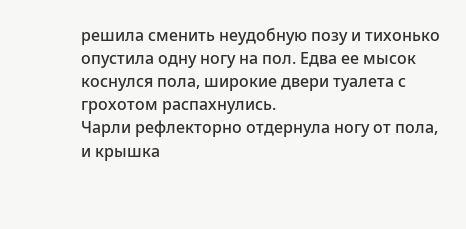решила сменить неудобную позу и тихонько опустила одну ногу на пол. Едва ее мысок коснулся пола, широкие двери туалета с грохотом распахнулись.
Чарли рефлекторно отдернула ногу от пола, и крышка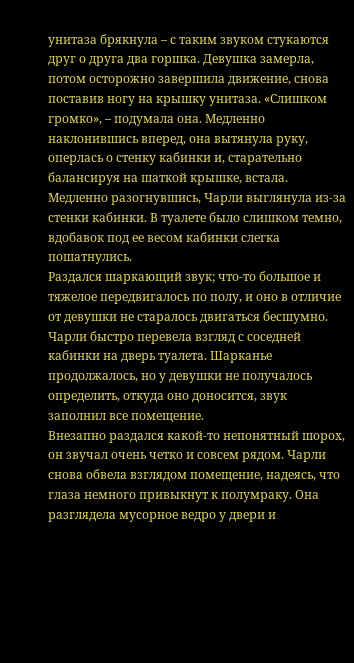унитаза брякнула – с таким звуком стукаются друг о друга два горшка. Девушка замерла, потом осторожно завершила движение, снова поставив ногу на крышку унитаза. «Слишком громко», – подумала она. Медленно наклонившись вперед, она вытянула руку, оперлась о стенку кабинки и, старательно балансируя на шаткой крышке, встала.
Медленно разогнувшись, Чарли выглянула из-за стенки кабинки. В туалете было слишком темно, вдобавок под ее весом кабинки слегка пошатнулись.
Раздался шаркающий звук; что-то большое и тяжелое передвигалось по полу, и оно в отличие от девушки не старалось двигаться бесшумно. Чарли быстро перевела взгляд с соседней кабинки на дверь туалета. Шарканье продолжалось, но у девушки не получалось определить, откуда оно доносится, звук заполнил все помещение.
Внезапно раздался какой-то непонятный шорох, он звучал очень четко и совсем рядом. Чарли снова обвела взглядом помещение, надеясь, что глаза немного привыкнут к полумраку. Она разглядела мусорное ведро у двери и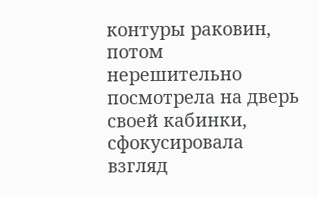контуры раковин, потом нерешительно посмотрела на дверь своей кабинки, сфокусировала взгляд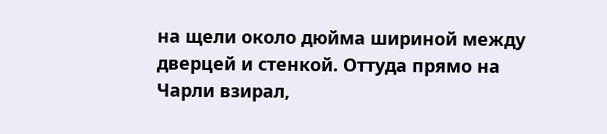на щели около дюйма шириной между дверцей и стенкой. Оттуда прямо на Чарли взирал,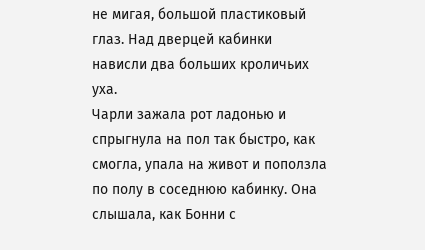не мигая, большой пластиковый глаз. Над дверцей кабинки нависли два больших кроличьих уха.
Чарли зажала рот ладонью и спрыгнула на пол так быстро, как смогла, упала на живот и поползла по полу в соседнюю кабинку. Она слышала, как Бонни с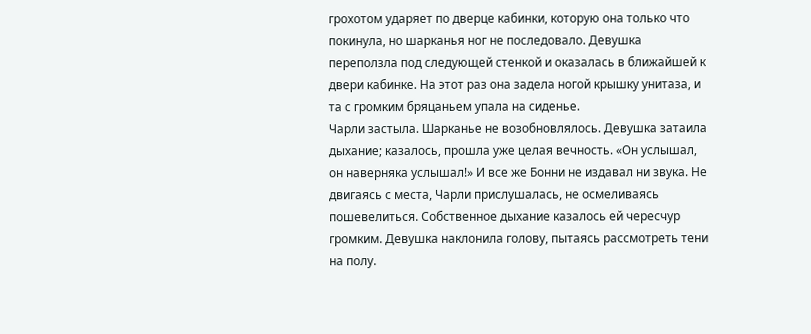грохотом ударяет по дверце кабинки, которую она только что покинула, но шарканья ног не последовало. Девушка переползла под следующей стенкой и оказалась в ближайшей к двери кабинке. На этот раз она задела ногой крышку унитаза, и та с громким бряцаньем упала на сиденье.
Чарли застыла. Шарканье не возобновлялось. Девушка затаила дыхание; казалось, прошла уже целая вечность. «Он услышал, он наверняка услышал!» И все же Бонни не издавал ни звука. Не двигаясь с места, Чарли прислушалась, не осмеливаясь пошевелиться. Собственное дыхание казалось ей чересчур громким. Девушка наклонила голову, пытаясь рассмотреть тени на полу.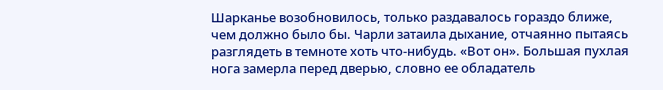Шарканье возобновилось, только раздавалось гораздо ближе, чем должно было бы. Чарли затаила дыхание, отчаянно пытаясь разглядеть в темноте хоть что-нибудь. «Вот он». Большая пухлая нога замерла перед дверью, словно ее обладатель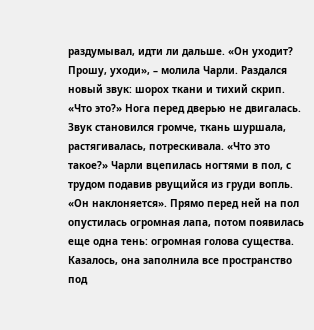раздумывал, идти ли дальше. «Он уходит? Прошу, уходи», – молила Чарли. Раздался новый звук: шорох ткани и тихий скрип. «Что это?» Нога перед дверью не двигалась. Звук становился громче, ткань шуршала, растягивалась, потрескивала. «Что это такое?» Чарли вцепилась ногтями в пол, с трудом подавив рвущийся из груди вопль. «Он наклоняется». Прямо перед ней на пол опустилась огромная лапа, потом появилась еще одна тень: огромная голова существа. Казалось, она заполнила все пространство под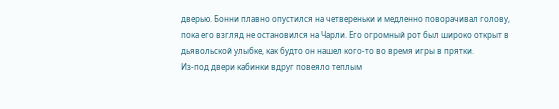дверью. Бонни плавно опустился на четвереньки и медленно поворачивал голову, пока его взгляд не остановился на Чарли. Его огромный рот был широко открыт в дьявольской улыбке, как будто он нашел кого-то во время игры в прятки.
Из-под двери кабинки вдруг повеяло теплым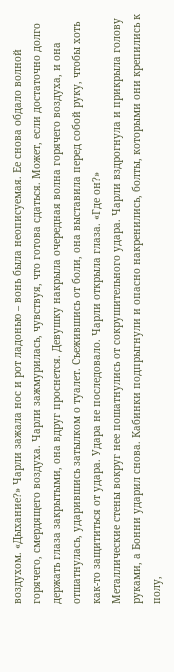воздухом. «Дыхание?» Чарли зажала нос и рот ладонью – вонь была неописуемая. Ее снова обдало волной горячего, смердящего воздуха. Чарли зажмурилась, чувствуя, что готова сдаться. Может, если достаточно долго держать глаза закрытыми, она вдруг проснется. Девушку накрыла очередная волна горячего воздуха, и она отшатнулась, ударившись затылком о туалет. Съежившись от боли, она выставила перед собой руку, чтобы хоть как-то защититься от удара. Удара не последовало. Чарли открыла глаза. «Где он?»
Металлические стены вокруг нее пошатнулись от сокрушительного удара. Чарли вздрогнула и прикрыла голову руками, а Бонни ударил снова. Кабинки подпрыгнули и опасно накренились, болты, которыми они крепились к полу,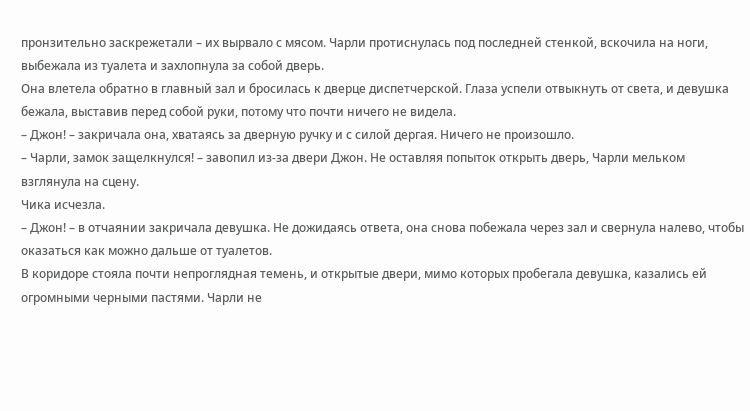пронзительно заскрежетали – их вырвало с мясом. Чарли протиснулась под последней стенкой, вскочила на ноги, выбежала из туалета и захлопнула за собой дверь.
Она влетела обратно в главный зал и бросилась к дверце диспетчерской. Глаза успели отвыкнуть от света, и девушка бежала, выставив перед собой руки, потому что почти ничего не видела.
– Джон! – закричала она, хватаясь за дверную ручку и с силой дергая. Ничего не произошло.
– Чарли, замок защелкнулся! – завопил из-за двери Джон. Не оставляя попыток открыть дверь, Чарли мельком взглянула на сцену.
Чика исчезла.
– Джон! – в отчаянии закричала девушка. Не дожидаясь ответа, она снова побежала через зал и свернула налево, чтобы оказаться как можно дальше от туалетов.
В коридоре стояла почти непроглядная темень, и открытые двери, мимо которых пробегала девушка, казались ей огромными черными пастями. Чарли не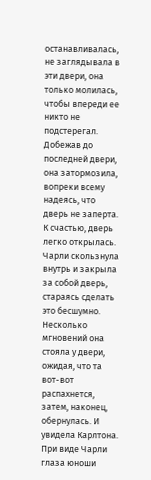останавливалась, не заглядывала в эти двери, она только молилась, чтобы впереди ее никто не подстерегал. Добежав до последней двери, она затормозила, вопреки всему надеясь, что дверь не заперта. К счастью, дверь легко открылась.
Чарли скользнула внутрь и закрыла за собой дверь, стараясь сделать это бесшумно. Несколько мгновений она стояла у двери, ожидая, что та вот-вот распахнется, затем, наконец, обернулась. И увидела Карлтона. При виде Чарли глаза юноши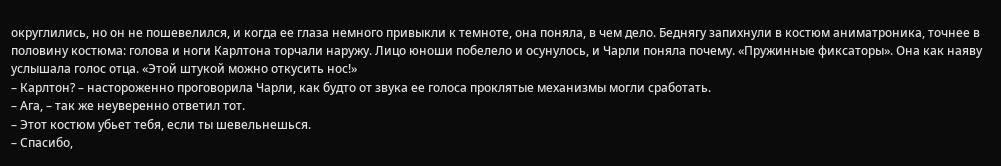округлились, но он не пошевелился, и когда ее глаза немного привыкли к темноте, она поняла, в чем дело. Беднягу запихнули в костюм аниматроника, точнее в половину костюма: голова и ноги Карлтона торчали наружу. Лицо юноши побелело и осунулось, и Чарли поняла почему. «Пружинные фиксаторы». Она как наяву услышала голос отца. «Этой штукой можно откусить нос!»
– Карлтон? – настороженно проговорила Чарли, как будто от звука ее голоса проклятые механизмы могли сработать.
– Ага, – так же неуверенно ответил тот.
– Этот костюм убьет тебя, если ты шевельнешься.
– Спасибо,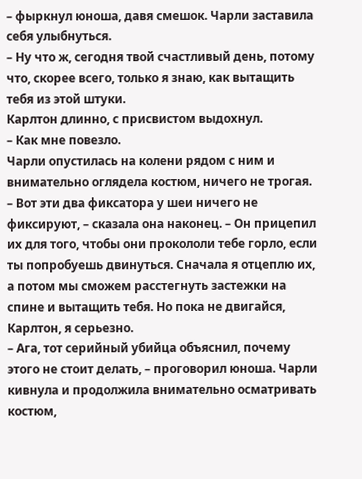– фыркнул юноша, давя смешок. Чарли заставила себя улыбнуться.
– Ну что ж, сегодня твой счастливый день, потому что, скорее всего, только я знаю, как вытащить тебя из этой штуки.
Карлтон длинно, с присвистом выдохнул.
– Как мне повезло.
Чарли опустилась на колени рядом с ним и внимательно оглядела костюм, ничего не трогая.
– Вот эти два фиксатора у шеи ничего не фиксируют, – сказала она наконец. – Он прицепил их для того, чтобы они прокололи тебе горло, если ты попробуешь двинуться. Сначала я отцеплю их, а потом мы сможем расстегнуть застежки на спине и вытащить тебя. Но пока не двигайся, Карлтон, я серьезно.
– Ага, тот серийный убийца объяснил, почему этого не стоит делать, – проговорил юноша. Чарли кивнула и продолжила внимательно осматривать костюм,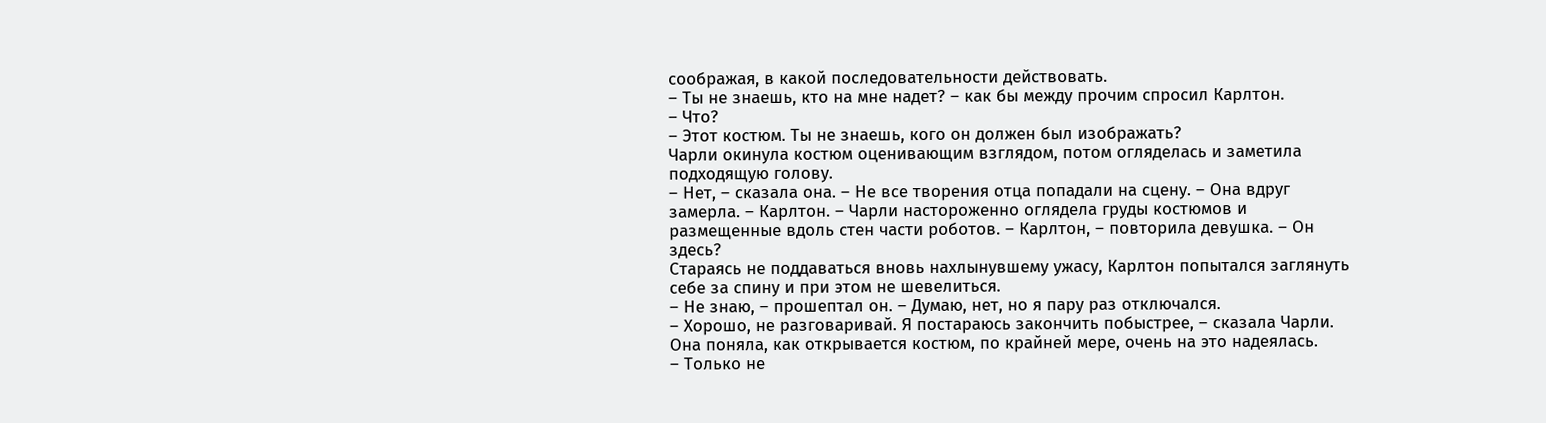соображая, в какой последовательности действовать.
– Ты не знаешь, кто на мне надет? – как бы между прочим спросил Карлтон.
– Что?
– Этот костюм. Ты не знаешь, кого он должен был изображать?
Чарли окинула костюм оценивающим взглядом, потом огляделась и заметила подходящую голову.
– Нет, – сказала она. – Не все творения отца попадали на сцену. – Она вдруг замерла. – Карлтон. – Чарли настороженно оглядела груды костюмов и размещенные вдоль стен части роботов. – Карлтон, – повторила девушка. – Он здесь?
Стараясь не поддаваться вновь нахлынувшему ужасу, Карлтон попытался заглянуть себе за спину и при этом не шевелиться.
– Не знаю, – прошептал он. – Думаю, нет, но я пару раз отключался.
– Хорошо, не разговаривай. Я постараюсь закончить побыстрее, – сказала Чарли. Она поняла, как открывается костюм, по крайней мере, очень на это надеялась.
– Только не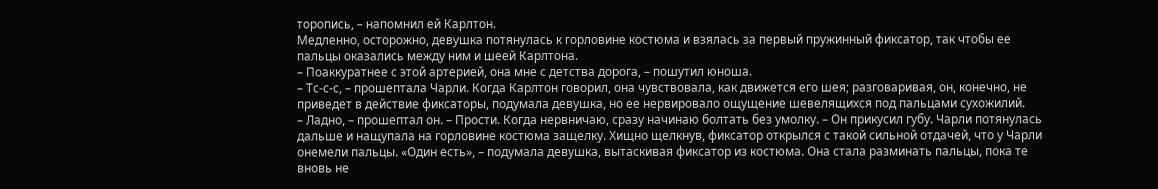торопись, – напомнил ей Карлтон.
Медленно, осторожно, девушка потянулась к горловине костюма и взялась за первый пружинный фиксатор, так чтобы ее пальцы оказались между ним и шеей Карлтона.
– Поаккуратнее с этой артерией, она мне с детства дорога, – пошутил юноша.
– Тс-с-с, – прошептала Чарли. Когда Карлтон говорил, она чувствовала, как движется его шея; разговаривая, он, конечно, не приведет в действие фиксаторы, подумала девушка, но ее нервировало ощущение шевелящихся под пальцами сухожилий.
– Ладно, – прошептал он. – Прости. Когда нервничаю, сразу начинаю болтать без умолку. – Он прикусил губу. Чарли потянулась дальше и нащупала на горловине костюма защелку. Хищно щелкнув, фиксатор открылся с такой сильной отдачей, что у Чарли онемели пальцы. «Один есть», – подумала девушка, вытаскивая фиксатор из костюма. Она стала разминать пальцы, пока те вновь не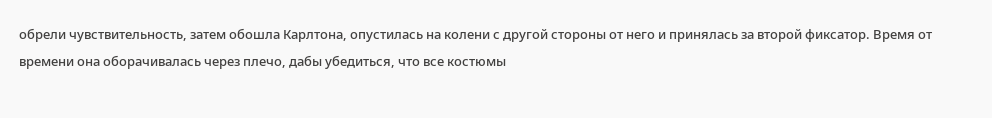обрели чувствительность, затем обошла Карлтона, опустилась на колени с другой стороны от него и принялась за второй фиксатор. Время от времени она оборачивалась через плечо, дабы убедиться, что все костюмы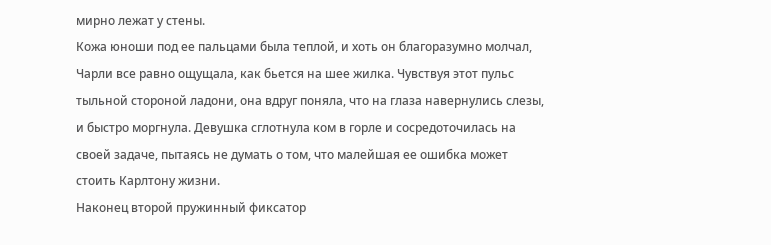мирно лежат у стены.
Кожа юноши под ее пальцами была теплой, и хоть он благоразумно молчал, Чарли все равно ощущала, как бьется на шее жилка. Чувствуя этот пульс тыльной стороной ладони, она вдруг поняла, что на глаза навернулись слезы, и быстро моргнула. Девушка сглотнула ком в горле и сосредоточилась на своей задаче, пытаясь не думать о том, что малейшая ее ошибка может стоить Карлтону жизни.
Наконец второй пружинный фиксатор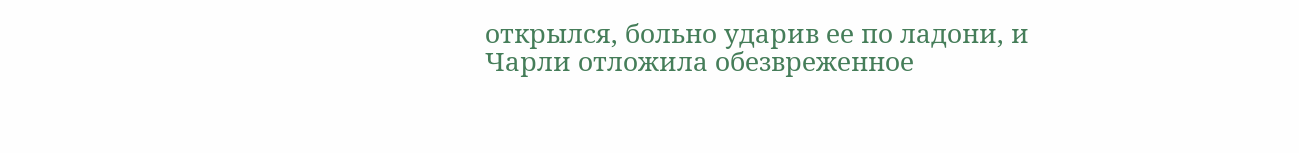открылся, больно ударив ее по ладони, и Чарли отложила обезвреженное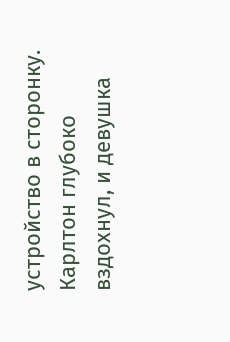устройство в сторонку. Карлтон глубоко вздохнул, и девушка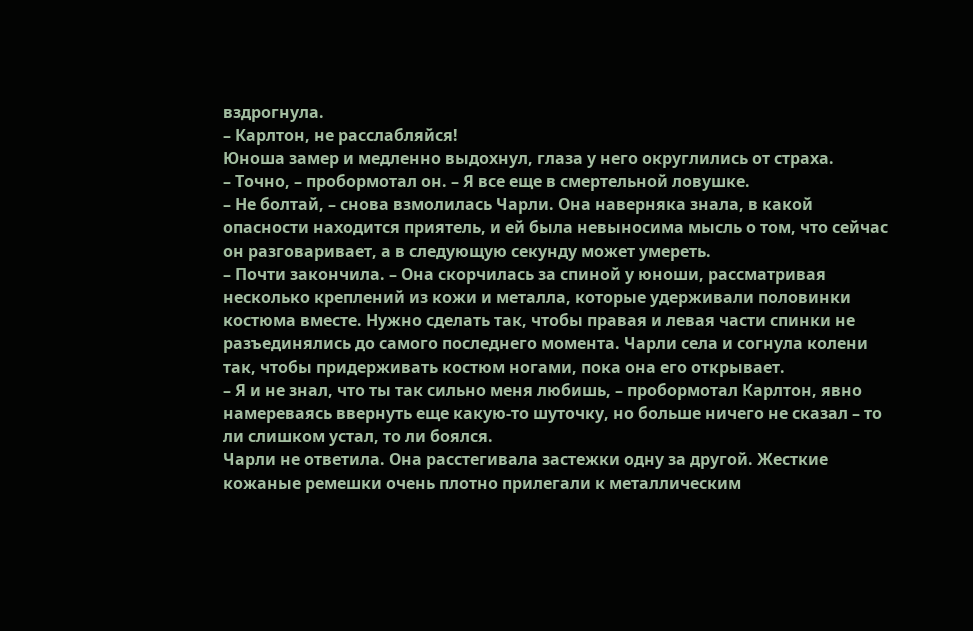вздрогнула.
– Карлтон, не расслабляйся!
Юноша замер и медленно выдохнул, глаза у него округлились от страха.
– Точно, – пробормотал он. – Я все еще в смертельной ловушке.
– Не болтай, – снова взмолилась Чарли. Она наверняка знала, в какой опасности находится приятель, и ей была невыносима мысль о том, что сейчас он разговаривает, а в следующую секунду может умереть.
– Почти закончила. – Она скорчилась за спиной у юноши, рассматривая несколько креплений из кожи и металла, которые удерживали половинки костюма вместе. Нужно сделать так, чтобы правая и левая части спинки не разъединялись до самого последнего момента. Чарли села и согнула колени так, чтобы придерживать костюм ногами, пока она его открывает.
– Я и не знал, что ты так сильно меня любишь, – пробормотал Карлтон, явно намереваясь ввернуть еще какую-то шуточку, но больше ничего не сказал – то ли слишком устал, то ли боялся.
Чарли не ответила. Она расстегивала застежки одну за другой. Жесткие кожаные ремешки очень плотно прилегали к металлическим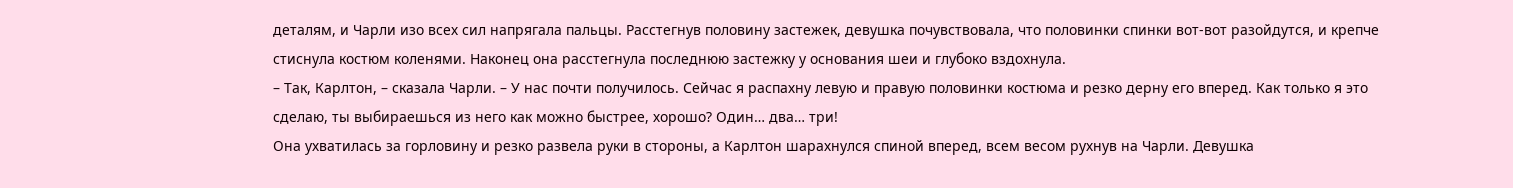деталям, и Чарли изо всех сил напрягала пальцы. Расстегнув половину застежек, девушка почувствовала, что половинки спинки вот-вот разойдутся, и крепче стиснула костюм коленями. Наконец она расстегнула последнюю застежку у основания шеи и глубоко вздохнула.
– Так, Карлтон, – сказала Чарли. – У нас почти получилось. Сейчас я распахну левую и правую половинки костюма и резко дерну его вперед. Как только я это сделаю, ты выбираешься из него как можно быстрее, хорошо? Один… два… три!
Она ухватилась за горловину и резко развела руки в стороны, а Карлтон шарахнулся спиной вперед, всем весом рухнув на Чарли. Девушка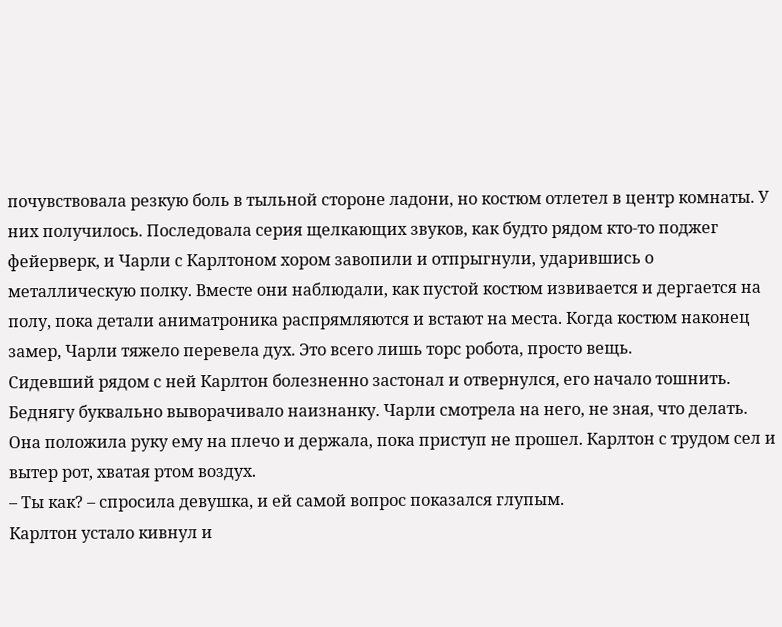почувствовала резкую боль в тыльной стороне ладони, но костюм отлетел в центр комнаты. У них получилось. Последовала серия щелкающих звуков, как будто рядом кто-то поджег фейерверк, и Чарли с Карлтоном хором завопили и отпрыгнули, ударившись о металлическую полку. Вместе они наблюдали, как пустой костюм извивается и дергается на полу, пока детали аниматроника распрямляются и встают на места. Когда костюм наконец замер, Чарли тяжело перевела дух. Это всего лишь торс робота, просто вещь.
Сидевший рядом с ней Карлтон болезненно застонал и отвернулся, его начало тошнить. Беднягу буквально выворачивало наизнанку. Чарли смотрела на него, не зная, что делать. Она положила руку ему на плечо и держала, пока приступ не прошел. Карлтон с трудом сел и вытер рот, хватая ртом воздух.
– Ты как? – спросила девушка, и ей самой вопрос показался глупым.
Карлтон устало кивнул и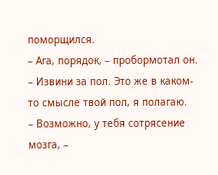поморщился.
– Ага, порядок, – пробормотал он. – Извини за пол. Это же в каком-то смысле твой пол, я полагаю.
– Возможно, у тебя сотрясение мозга, –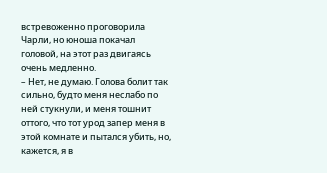встревоженно проговорила Чарли, но юноша покачал головой, на этот раз двигаясь очень медленно.
– Нет, не думаю. Голова болит так сильно, будто меня неслабо по ней стукнули, и меня тошнит оттого, что тот урод запер меня в этой комнате и пытался убить, но, кажется, я в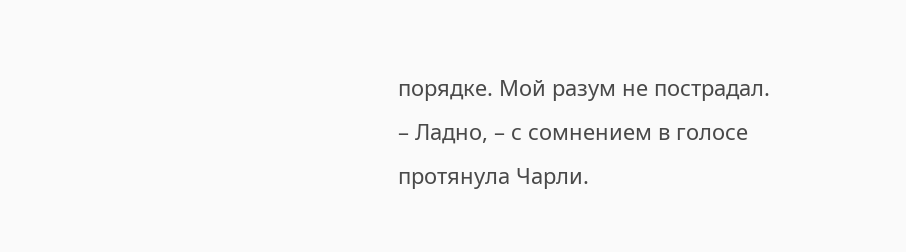порядке. Мой разум не пострадал.
– Ладно, – с сомнением в голосе протянула Чарли.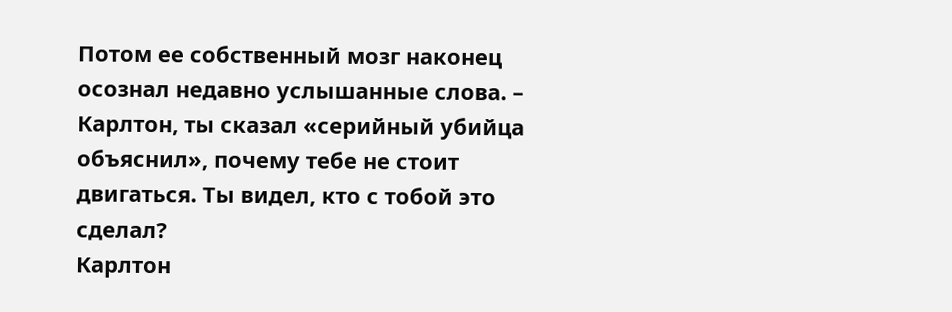Потом ее собственный мозг наконец осознал недавно услышанные слова. – Карлтон, ты сказал «серийный убийца объяснил», почему тебе не стоит двигаться. Ты видел, кто с тобой это сделал?
Карлтон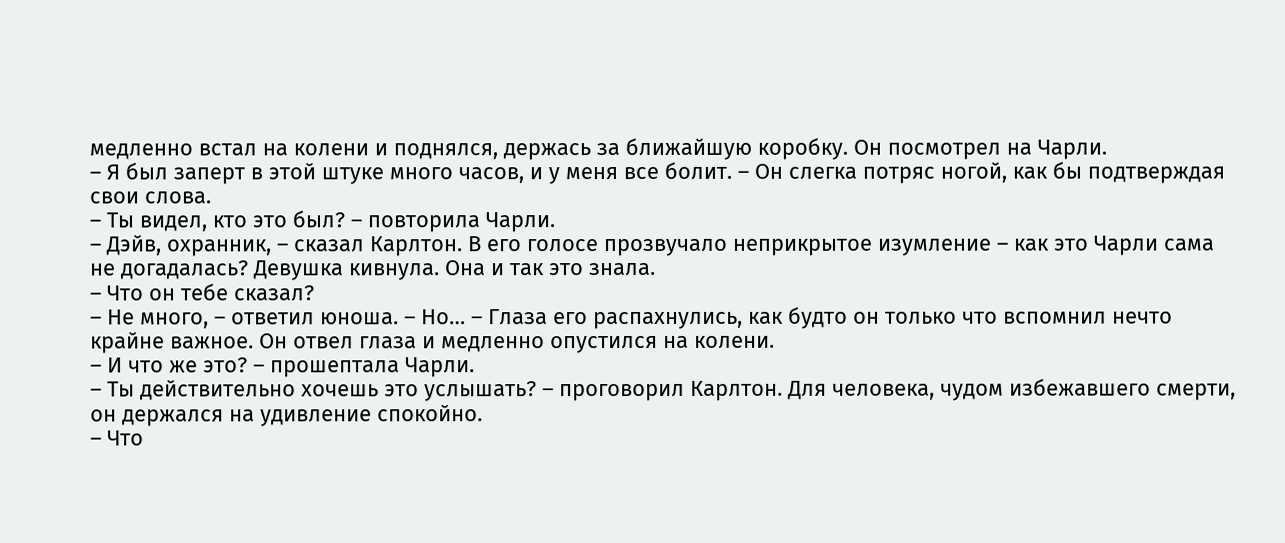медленно встал на колени и поднялся, держась за ближайшую коробку. Он посмотрел на Чарли.
– Я был заперт в этой штуке много часов, и у меня все болит. – Он слегка потряс ногой, как бы подтверждая свои слова.
– Ты видел, кто это был? – повторила Чарли.
– Дэйв, охранник, – сказал Карлтон. В его голосе прозвучало неприкрытое изумление – как это Чарли сама не догадалась? Девушка кивнула. Она и так это знала.
– Что он тебе сказал?
– Не много, – ответил юноша. – Но… – Глаза его распахнулись, как будто он только что вспомнил нечто крайне важное. Он отвел глаза и медленно опустился на колени.
– И что же это? – прошептала Чарли.
– Ты действительно хочешь это услышать? – проговорил Карлтон. Для человека, чудом избежавшего смерти, он держался на удивление спокойно.
– Что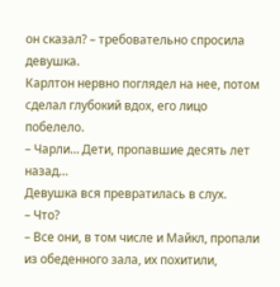он сказал? – требовательно спросила девушка.
Карлтон нервно поглядел на нее, потом сделал глубокий вдох, его лицо побелело.
– Чарли… Дети, пропавшие десять лет назад…
Девушка вся превратилась в слух.
– Что?
– Все они, в том числе и Майкл, пропали из обеденного зала, их похитили,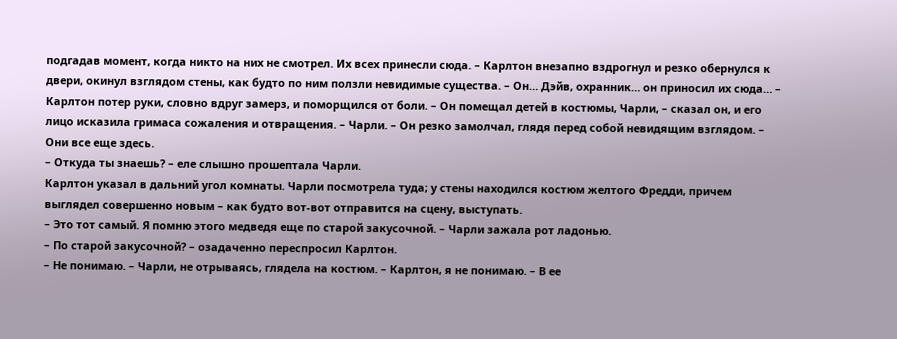подгадав момент, когда никто на них не смотрел. Их всех принесли сюда. – Карлтон внезапно вздрогнул и резко обернулся к двери, окинул взглядом стены, как будто по ним ползли невидимые существа. – Он… Дэйв, охранник… он приносил их сюда… – Карлтон потер руки, словно вдруг замерз, и поморщился от боли. – Он помещал детей в костюмы, Чарли, – сказал он, и его лицо исказила гримаса сожаления и отвращения. – Чарли. – Он резко замолчал, глядя перед собой невидящим взглядом. – Они все еще здесь.
– Откуда ты знаешь? – еле слышно прошептала Чарли.
Карлтон указал в дальний угол комнаты. Чарли посмотрела туда; у стены находился костюм желтого Фредди, причем выглядел совершенно новым – как будто вот-вот отправится на сцену, выступать.
– Это тот самый. Я помню этого медведя еще по старой закусочной. – Чарли зажала рот ладонью.
– По старой закусочной? – озадаченно переспросил Карлтон.
– Не понимаю. – Чарли, не отрываясь, глядела на костюм. – Карлтон, я не понимаю. – В ее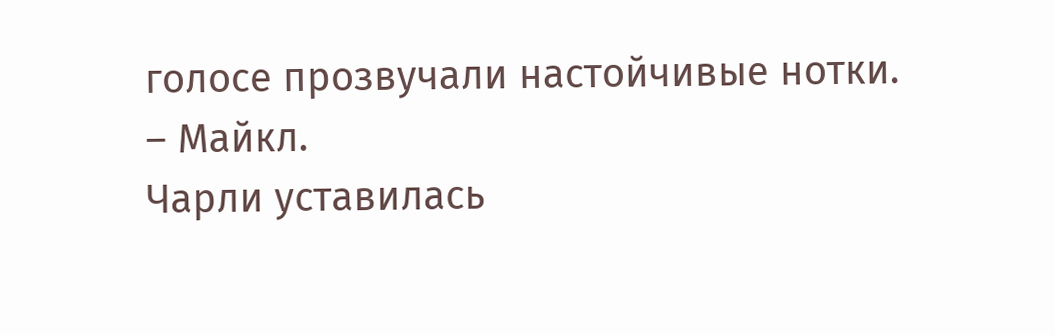голосе прозвучали настойчивые нотки.
– Майкл.
Чарли уставилась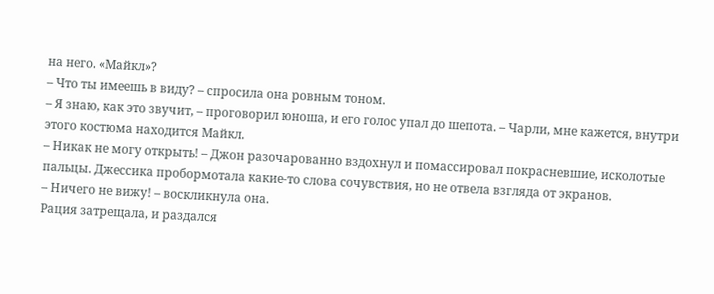на него. «Майкл»?
– Что ты имеешь в виду? – спросила она ровным тоном.
– Я знаю, как это звучит, – проговорил юноша, и его голос упал до шепота. – Чарли, мне кажется, внутри этого костюма находится Майкл.
– Никак не могу открыть! – Джон разочарованно вздохнул и помассировал покрасневшие, исколотые пальцы. Джессика пробормотала какие-то слова сочувствия, но не отвела взгляда от экранов.
– Ничего не вижу! – воскликнула она.
Рация затрещала, и раздался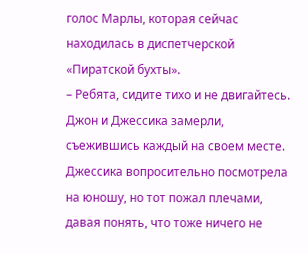голос Марлы, которая сейчас находилась в диспетчерской «Пиратской бухты».
– Ребята, сидите тихо и не двигайтесь.
Джон и Джессика замерли, съежившись каждый на своем месте. Джессика вопросительно посмотрела на юношу, но тот пожал плечами, давая понять, что тоже ничего не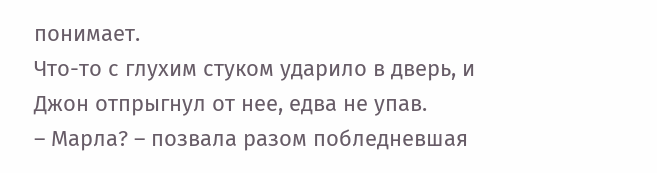понимает.
Что-то с глухим стуком ударило в дверь, и Джон отпрыгнул от нее, едва не упав.
– Марла? – позвала разом побледневшая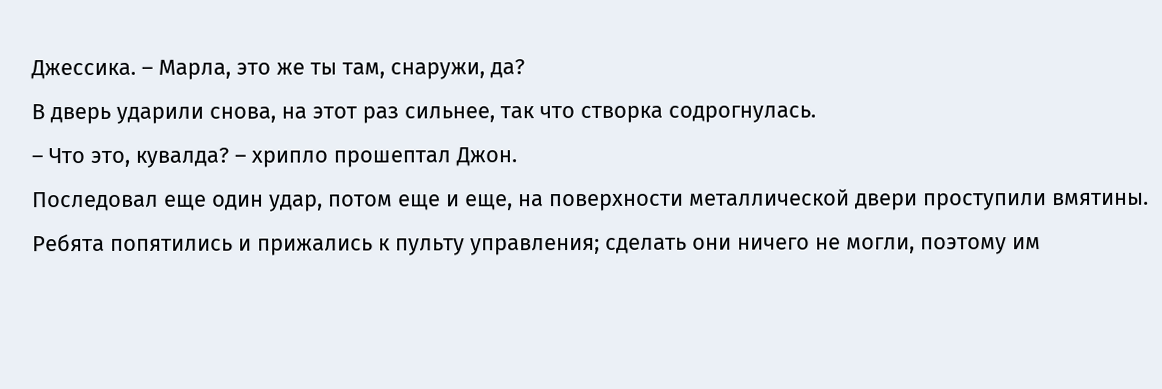Джессика. – Марла, это же ты там, снаружи, да?
В дверь ударили снова, на этот раз сильнее, так что створка содрогнулась.
– Что это, кувалда? – хрипло прошептал Джон.
Последовал еще один удар, потом еще и еще, на поверхности металлической двери проступили вмятины. Ребята попятились и прижались к пульту управления; сделать они ничего не могли, поэтому им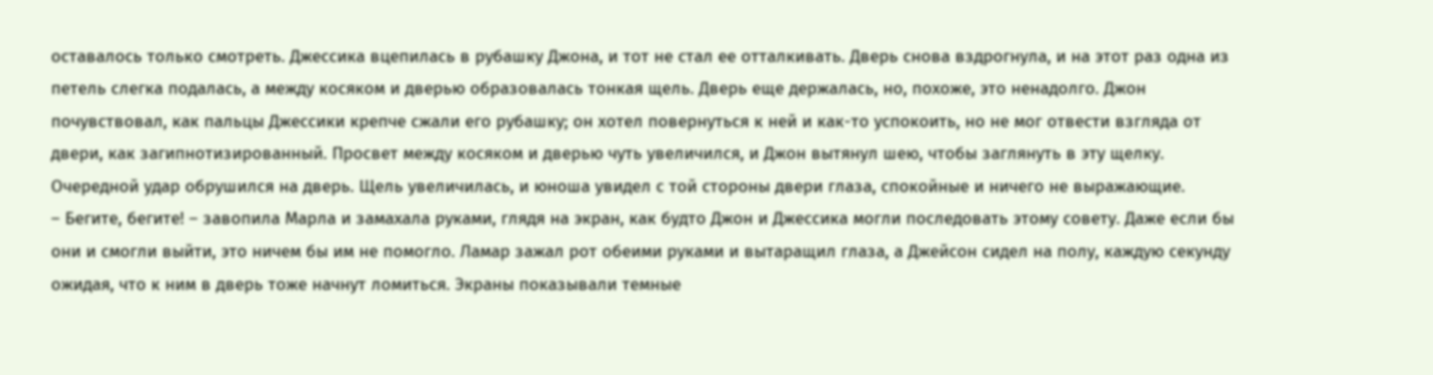оставалось только смотреть. Джессика вцепилась в рубашку Джона, и тот не стал ее отталкивать. Дверь снова вздрогнула, и на этот раз одна из петель слегка подалась, а между косяком и дверью образовалась тонкая щель. Дверь еще держалась, но, похоже, это ненадолго. Джон почувствовал, как пальцы Джессики крепче сжали его рубашку; он хотел повернуться к ней и как-то успокоить, но не мог отвести взгляда от двери, как загипнотизированный. Просвет между косяком и дверью чуть увеличился, и Джон вытянул шею, чтобы заглянуть в эту щелку. Очередной удар обрушился на дверь. Щель увеличилась, и юноша увидел с той стороны двери глаза, спокойные и ничего не выражающие.
– Бегите, бегите! – завопила Марла и замахала руками, глядя на экран, как будто Джон и Джессика могли последовать этому совету. Даже если бы они и смогли выйти, это ничем бы им не помогло. Ламар зажал рот обеими руками и вытаращил глаза, а Джейсон сидел на полу, каждую секунду ожидая, что к ним в дверь тоже начнут ломиться. Экраны показывали темные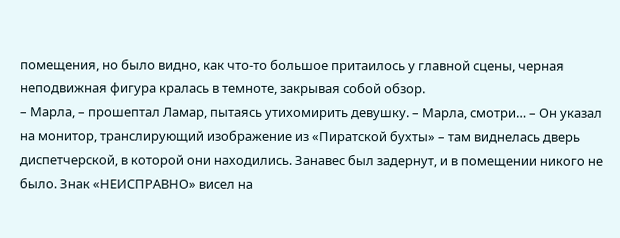помещения, но было видно, как что-то большое притаилось у главной сцены, черная неподвижная фигура кралась в темноте, закрывая собой обзор.
– Марла, – прошептал Ламар, пытаясь утихомирить девушку. – Марла, смотри… – Он указал на монитор, транслирующий изображение из «Пиратской бухты» – там виднелась дверь диспетчерской, в которой они находились. Занавес был задернут, и в помещении никого не было. Знак «НЕИСПРАВНО» висел на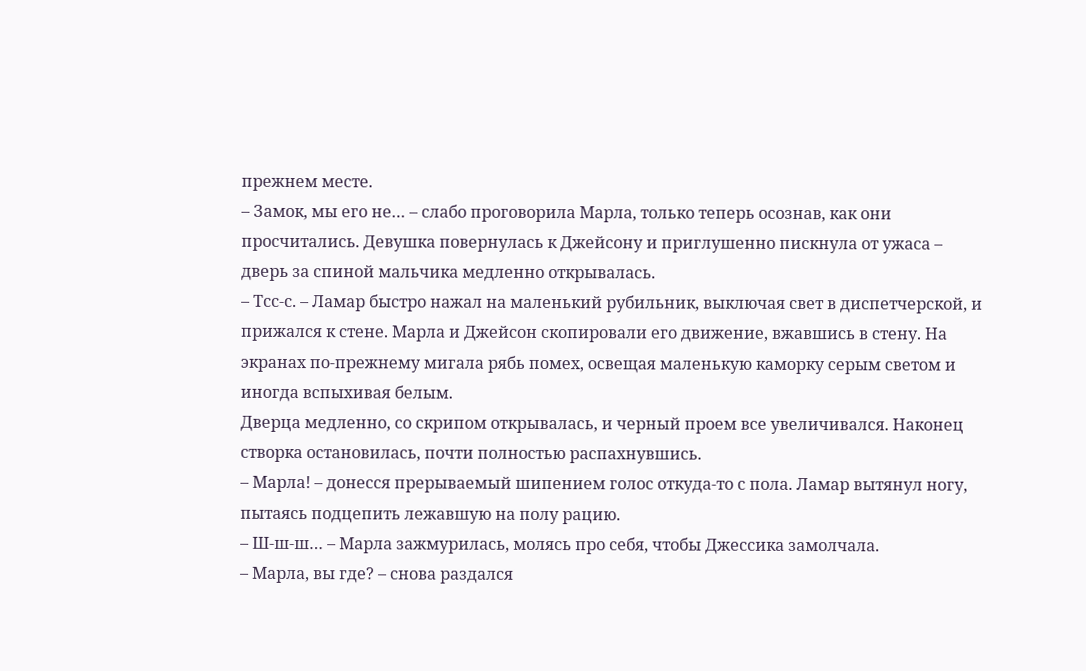прежнем месте.
– Замок, мы его не… – слабо проговорила Марла, только теперь осознав, как они просчитались. Девушка повернулась к Джейсону и приглушенно пискнула от ужаса – дверь за спиной мальчика медленно открывалась.
– Тсс-с. – Ламар быстро нажал на маленький рубильник, выключая свет в диспетчерской, и прижался к стене. Марла и Джейсон скопировали его движение, вжавшись в стену. На экранах по-прежнему мигала рябь помех, освещая маленькую каморку серым светом и иногда вспыхивая белым.
Дверца медленно, со скрипом открывалась, и черный проем все увеличивался. Наконец створка остановилась, почти полностью распахнувшись.
– Марла! – донесся прерываемый шипением голос откуда-то с пола. Ламар вытянул ногу, пытаясь подцепить лежавшую на полу рацию.
– Ш-ш-ш… – Марла зажмурилась, молясь про себя, чтобы Джессика замолчала.
– Марла, вы где? – снова раздался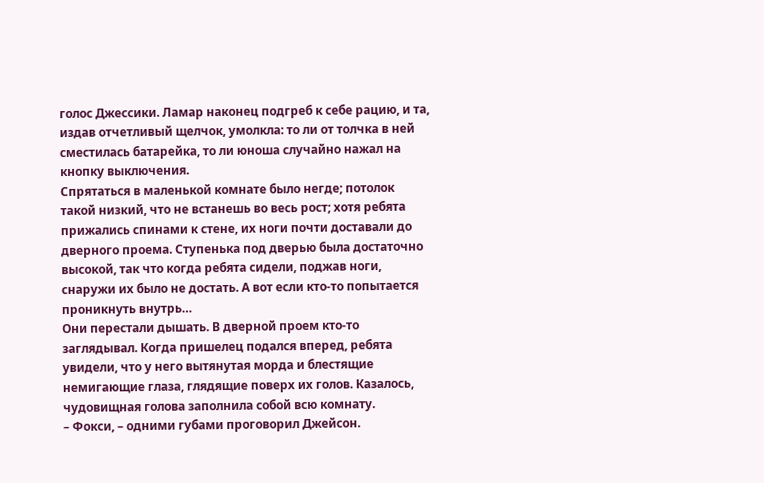голос Джессики. Ламар наконец подгреб к себе рацию, и та, издав отчетливый щелчок, умолкла: то ли от толчка в ней сместилась батарейка, то ли юноша случайно нажал на кнопку выключения.
Спрятаться в маленькой комнате было негде; потолок такой низкий, что не встанешь во весь рост; хотя ребята прижались спинами к стене, их ноги почти доставали до дверного проема. Ступенька под дверью была достаточно высокой, так что когда ребята сидели, поджав ноги, снаружи их было не достать. А вот если кто-то попытается проникнуть внутрь…
Они перестали дышать. В дверной проем кто-то заглядывал. Когда пришелец подался вперед, ребята увидели, что у него вытянутая морда и блестящие немигающие глаза, глядящие поверх их голов. Казалось, чудовищная голова заполнила собой всю комнату.
– Фокси, – одними губами проговорил Джейсон.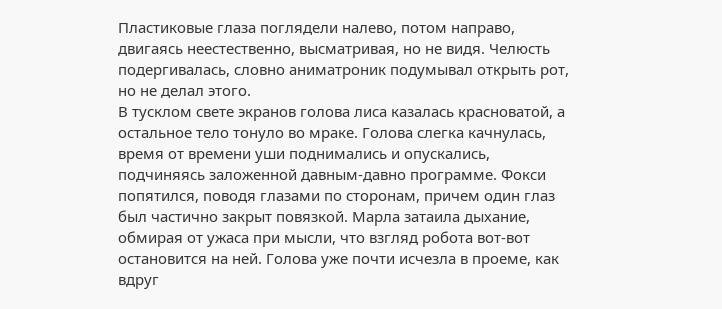Пластиковые глаза поглядели налево, потом направо, двигаясь неестественно, высматривая, но не видя. Челюсть подергивалась, словно аниматроник подумывал открыть рот, но не делал этого.
В тусклом свете экранов голова лиса казалась красноватой, а остальное тело тонуло во мраке. Голова слегка качнулась, время от времени уши поднимались и опускались, подчиняясь заложенной давным-давно программе. Фокси попятился, поводя глазами по сторонам, причем один глаз был частично закрыт повязкой. Марла затаила дыхание, обмирая от ужаса при мысли, что взгляд робота вот-вот остановится на ней. Голова уже почти исчезла в проеме, как вдруг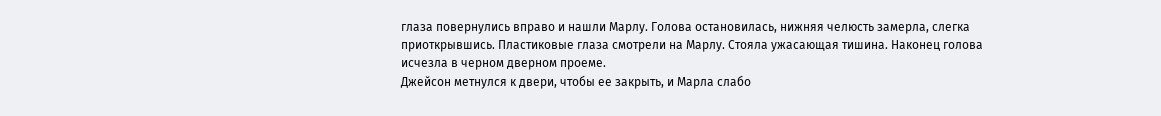глаза повернулись вправо и нашли Марлу. Голова остановилась, нижняя челюсть замерла, слегка приоткрывшись. Пластиковые глаза смотрели на Марлу. Стояла ужасающая тишина. Наконец голова исчезла в черном дверном проеме.
Джейсон метнулся к двери, чтобы ее закрыть, и Марла слабо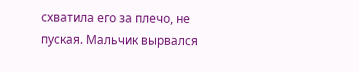схватила его за плечо, не пуская. Мальчик вырвался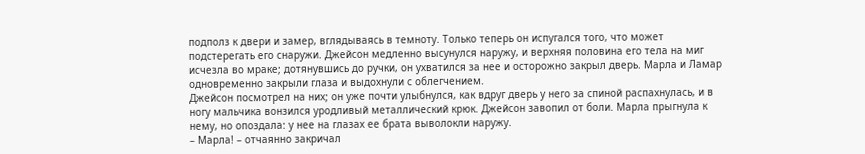подполз к двери и замер, вглядываясь в темноту. Только теперь он испугался того, что может подстерегать его снаружи. Джейсон медленно высунулся наружу, и верхняя половина его тела на миг исчезла во мраке; дотянувшись до ручки, он ухватился за нее и осторожно закрыл дверь. Марла и Ламар одновременно закрыли глаза и выдохнули с облегчением.
Джейсон посмотрел на них; он уже почти улыбнулся, как вдруг дверь у него за спиной распахнулась, и в ногу мальчика вонзился уродливый металлический крюк. Джейсон завопил от боли. Марла прыгнула к нему, но опоздала: у нее на глазах ее брата выволокли наружу.
– Марла! – отчаянно закричал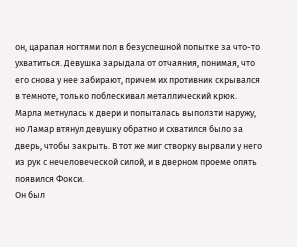он, царапая ногтями пол в безуспешной попытке за что-то ухватиться. Девушка зарыдала от отчаяния, понимая, что его снова у нее забирают, причем их противник скрывался в темноте, только поблескивал металлический крюк.
Марла метнулась к двери и попыталась выползти наружу, но Ламар втянул девушку обратно и схватился было за дверь, чтобы закрыть. В тот же миг створку вырвали у него из рук с нечеловеческой силой, и в дверном проеме опять появился Фокси.
Он был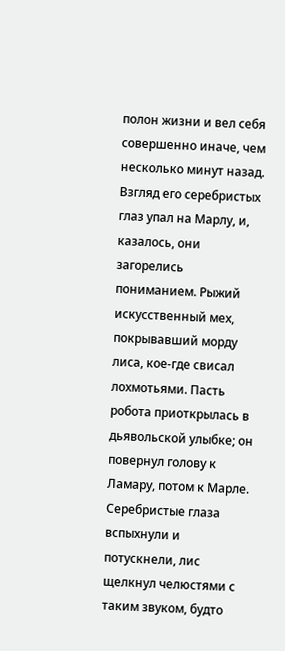полон жизни и вел себя совершенно иначе, чем несколько минут назад. Взгляд его серебристых глаз упал на Марлу, и, казалось, они загорелись пониманием. Рыжий искусственный мех, покрывавший морду лиса, кое-где свисал лохмотьями. Пасть робота приоткрылась в дьявольской улыбке; он повернул голову к Ламару, потом к Марле. Серебристые глаза вспыхнули и потускнели, лис щелкнул челюстями с таким звуком, будто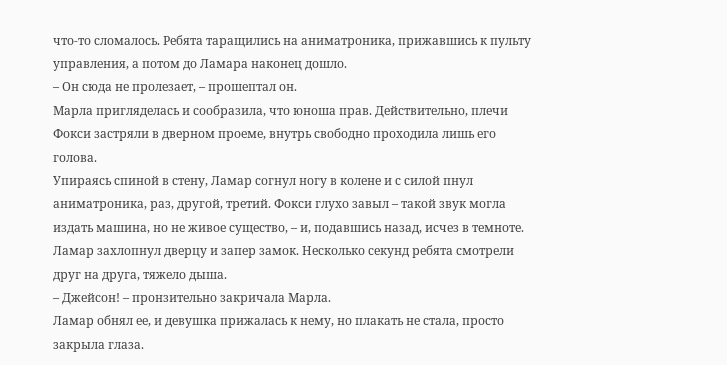что-то сломалось. Ребята таращились на аниматроника, прижавшись к пульту управления, а потом до Ламара наконец дошло.
– Он сюда не пролезает, – прошептал он.
Марла пригляделась и сообразила, что юноша прав. Действительно, плечи Фокси застряли в дверном проеме, внутрь свободно проходила лишь его голова.
Упираясь спиной в стену, Ламар согнул ногу в колене и с силой пнул аниматроника, раз, другой, третий. Фокси глухо завыл – такой звук могла издать машина, но не живое существо, – и, подавшись назад, исчез в темноте. Ламар захлопнул дверцу и запер замок. Несколько секунд ребята смотрели друг на друга, тяжело дыша.
– Джейсон! – пронзительно закричала Марла.
Ламар обнял ее, и девушка прижалась к нему, но плакать не стала, просто закрыла глаза.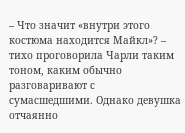– Что значит «внутри этого костюма находится Майкл»? – тихо проговорила Чарли таким тоном, каким обычно разговаривают с сумасшедшими. Однако девушка отчаянно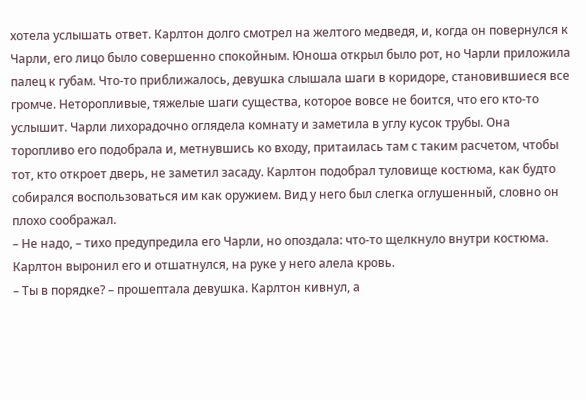хотела услышать ответ. Карлтон долго смотрел на желтого медведя, и, когда он повернулся к Чарли, его лицо было совершенно спокойным. Юноша открыл было рот, но Чарли приложила палец к губам. Что-то приближалось, девушка слышала шаги в коридоре, становившиеся все громче. Неторопливые, тяжелые шаги существа, которое вовсе не боится, что его кто-то услышит. Чарли лихорадочно оглядела комнату и заметила в углу кусок трубы. Она торопливо его подобрала и, метнувшись ко входу, притаилась там с таким расчетом, чтобы тот, кто откроет дверь, не заметил засаду. Карлтон подобрал туловище костюма, как будто собирался воспользоваться им как оружием. Вид у него был слегка оглушенный, словно он плохо соображал.
– Не надо, – тихо предупредила его Чарли, но опоздала: что-то щелкнуло внутри костюма. Карлтон выронил его и отшатнулся, на руке у него алела кровь.
– Ты в порядке? – прошептала девушка. Карлтон кивнул, а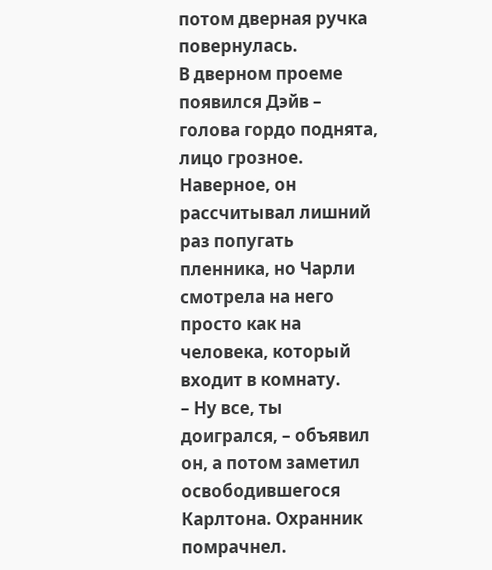потом дверная ручка повернулась.
В дверном проеме появился Дэйв – голова гордо поднята, лицо грозное. Наверное, он рассчитывал лишний раз попугать пленника, но Чарли смотрела на него просто как на человека, который входит в комнату.
– Ну все, ты доигрался, – объявил он, а потом заметил освободившегося Карлтона. Охранник помрачнел.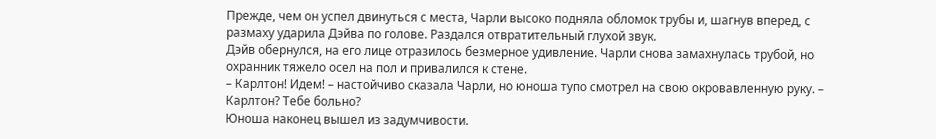Прежде, чем он успел двинуться с места, Чарли высоко подняла обломок трубы и, шагнув вперед, с размаху ударила Дэйва по голове. Раздался отвратительный глухой звук.
Дэйв обернулся, на его лице отразилось безмерное удивление. Чарли снова замахнулась трубой, но охранник тяжело осел на пол и привалился к стене.
– Карлтон! Идем! – настойчиво сказала Чарли, но юноша тупо смотрел на свою окровавленную руку. – Карлтон? Тебе больно?
Юноша наконец вышел из задумчивости.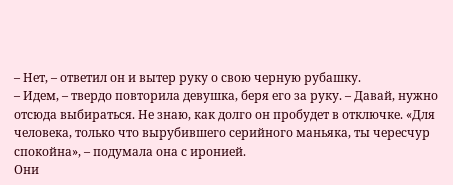– Нет, – ответил он и вытер руку о свою черную рубашку.
– Идем, – твердо повторила девушка, беря его за руку. – Давай, нужно отсюда выбираться. Не знаю, как долго он пробудет в отключке. «Для человека, только что вырубившего серийного маньяка, ты чересчур спокойна», – подумала она с иронией.
Они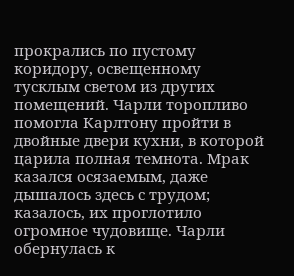прокрались по пустому коридору, освещенному тусклым светом из других помещений. Чарли торопливо помогла Карлтону пройти в двойные двери кухни, в которой царила полная темнота. Мрак казался осязаемым, даже дышалось здесь с трудом; казалось, их проглотило огромное чудовище. Чарли обернулась к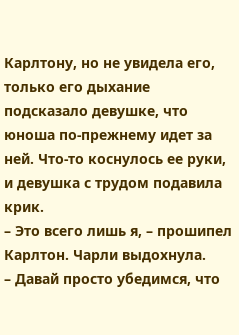Карлтону, но не увидела его, только его дыхание подсказало девушке, что юноша по-прежнему идет за ней. Что-то коснулось ее руки, и девушка с трудом подавила крик.
– Это всего лишь я, – прошипел Карлтон. Чарли выдохнула.
– Давай просто убедимся, что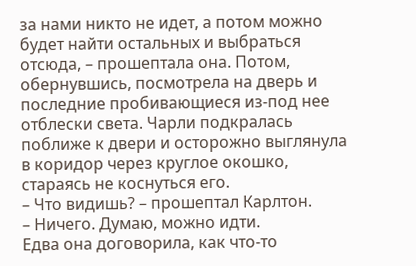за нами никто не идет, а потом можно будет найти остальных и выбраться отсюда, – прошептала она. Потом, обернувшись, посмотрела на дверь и последние пробивающиеся из-под нее отблески света. Чарли подкралась поближе к двери и осторожно выглянула в коридор через круглое окошко, стараясь не коснуться его.
– Что видишь? – прошептал Карлтон.
– Ничего. Думаю, можно идти.
Едва она договорила, как что-то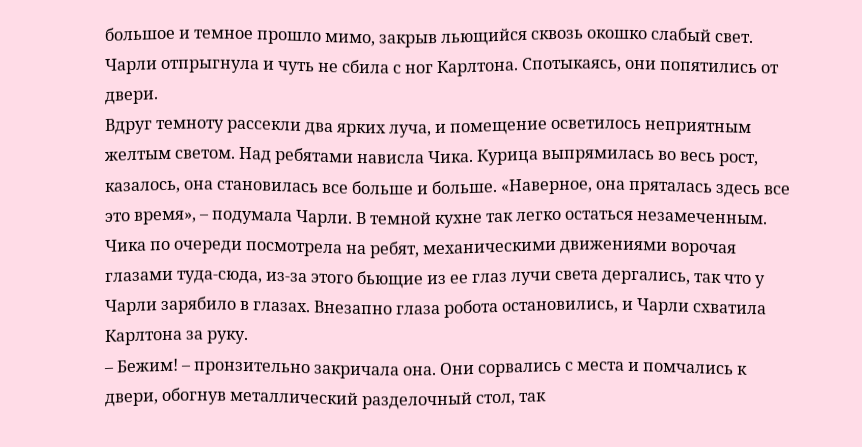большое и темное прошло мимо, закрыв льющийся сквозь окошко слабый свет. Чарли отпрыгнула и чуть не сбила с ног Карлтона. Спотыкаясь, они попятились от двери.
Вдруг темноту рассекли два ярких луча, и помещение осветилось неприятным желтым светом. Над ребятами нависла Чика. Курица выпрямилась во весь рост, казалось, она становилась все больше и больше. «Наверное, она пряталась здесь все это время», – подумала Чарли. В темной кухне так легко остаться незамеченным. Чика по очереди посмотрела на ребят, механическими движениями ворочая глазами туда-сюда, из-за этого бьющие из ее глаз лучи света дергались, так что у Чарли зарябило в глазах. Внезапно глаза робота остановились, и Чарли схватила Карлтона за руку.
– Бежим! – пронзительно закричала она. Они сорвались с места и помчались к двери, обогнув металлический разделочный стол, так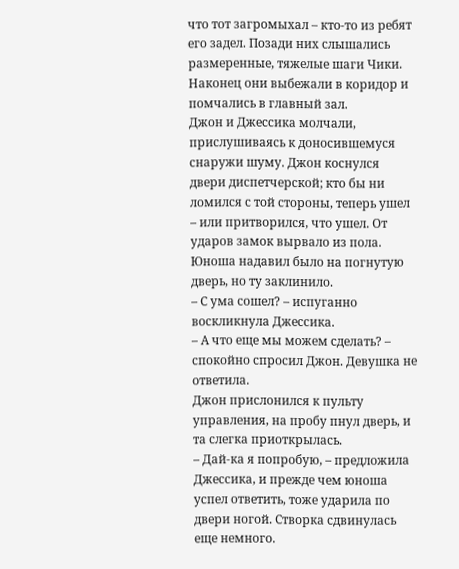что тот загромыхал – кто-то из ребят его задел. Позади них слышались размеренные, тяжелые шаги Чики. Наконец они выбежали в коридор и помчались в главный зал.
Джон и Джессика молчали, прислушиваясь к доносившемуся снаружи шуму. Джон коснулся двери диспетчерской; кто бы ни ломился с той стороны, теперь ушел – или притворился, что ушел. От ударов замок вырвало из пола. Юноша надавил было на погнутую дверь, но ту заклинило.
– С ума сошел? – испуганно воскликнула Джессика.
– А что еще мы можем сделать? – спокойно спросил Джон. Девушка не ответила.
Джон прислонился к пульту управления, на пробу пнул дверь, и та слегка приоткрылась.
– Дай-ка я попробую, – предложила Джессика, и прежде чем юноша успел ответить, тоже ударила по двери ногой. Створка сдвинулась еще немного.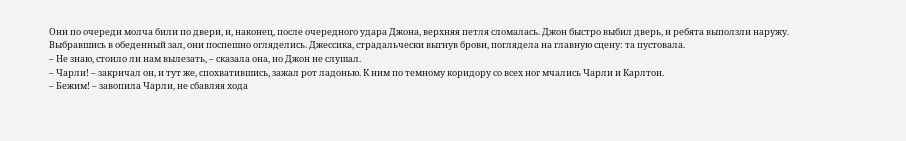Они по очереди молча били по двери, и, наконец, после очередного удара Джона, верхняя петля сломалась. Джон быстро выбил дверь, и ребята выползли наружу.
Выбравшись в обеденный зал, они поспешно огляделись. Джессика, страдальчески выгнув брови, поглядела на главную сцену: та пустовала.
– Не знаю, стоило ли нам вылезать, – сказала она, но Джон не слушал.
– Чарли! – закричал он, и тут же, спохватившись, зажал рот ладонью. К ним по темному коридору со всех ног мчались Чарли и Карлтон.
– Бежим! – завопила Чарли, не сбавляя хода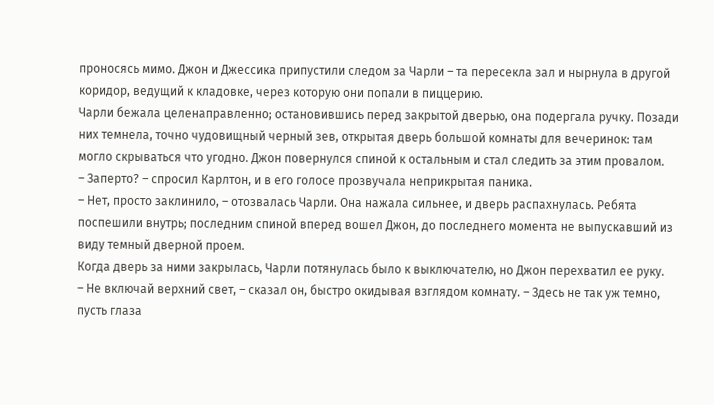проносясь мимо. Джон и Джессика припустили следом за Чарли – та пересекла зал и нырнула в другой коридор, ведущий к кладовке, через которую они попали в пиццерию.
Чарли бежала целенаправленно; остановившись перед закрытой дверью, она подергала ручку. Позади них темнела, точно чудовищный черный зев, открытая дверь большой комнаты для вечеринок: там могло скрываться что угодно. Джон повернулся спиной к остальным и стал следить за этим провалом.
– Заперто? – спросил Карлтон, и в его голосе прозвучала неприкрытая паника.
– Нет, просто заклинило, – отозвалась Чарли. Она нажала сильнее, и дверь распахнулась. Ребята поспешили внутрь; последним спиной вперед вошел Джон, до последнего момента не выпускавший из виду темный дверной проем.
Когда дверь за ними закрылась, Чарли потянулась было к выключателю, но Джон перехватил ее руку.
– Не включай верхний свет, – сказал он, быстро окидывая взглядом комнату. – Здесь не так уж темно, пусть глаза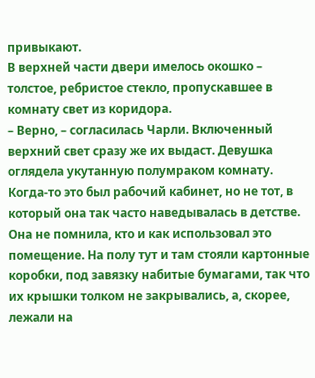привыкают.
В верхней части двери имелось окошко – толстое, ребристое стекло, пропускавшее в комнату свет из коридора.
– Верно, – согласилась Чарли. Включенный верхний свет сразу же их выдаст. Девушка оглядела укутанную полумраком комнату. Когда-то это был рабочий кабинет, но не тот, в который она так часто наведывалась в детстве. Она не помнила, кто и как использовал это помещение. На полу тут и там стояли картонные коробки, под завязку набитые бумагами, так что их крышки толком не закрывались, а, скорее, лежали на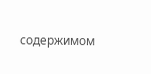содержимом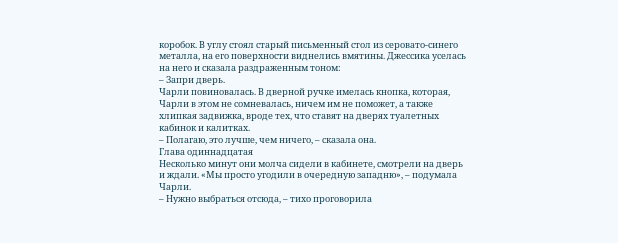коробок. В углу стоял старый письменный стол из серовато-синего металла, на его поверхности виднелись вмятины. Джессика уселась на него и сказала раздраженным тоном:
– Запри дверь.
Чарли повиновалась. В дверной ручке имелась кнопка, которая, Чарли в этом не сомневалась, ничем им не поможет, а также хлипкая задвижка, вроде тех, что ставят на дверях туалетных кабинок и калитках.
– Полагаю, это лучше, чем ничего, – сказала она.
Глава одиннадцатая
Несколько минут они молча сидели в кабинете, смотрели на дверь и ждали. «Мы просто угодили в очередную западню», – подумала Чарли.
– Нужно выбраться отсюда, – тихо проговорила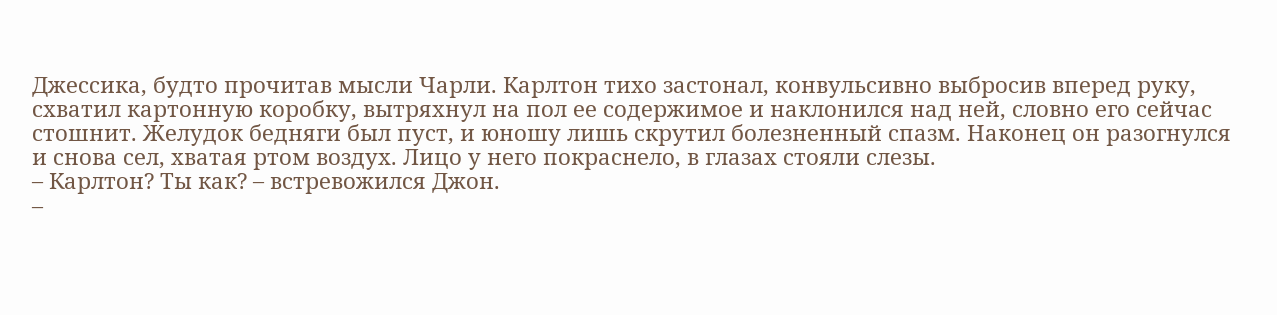Джессика, будто прочитав мысли Чарли. Карлтон тихо застонал, конвульсивно выбросив вперед руку, схватил картонную коробку, вытряхнул на пол ее содержимое и наклонился над ней, словно его сейчас стошнит. Желудок бедняги был пуст, и юношу лишь скрутил болезненный спазм. Наконец он разогнулся и снова сел, хватая ртом воздух. Лицо у него покраснело, в глазах стояли слезы.
– Карлтон? Ты как? – встревожился Джон.
–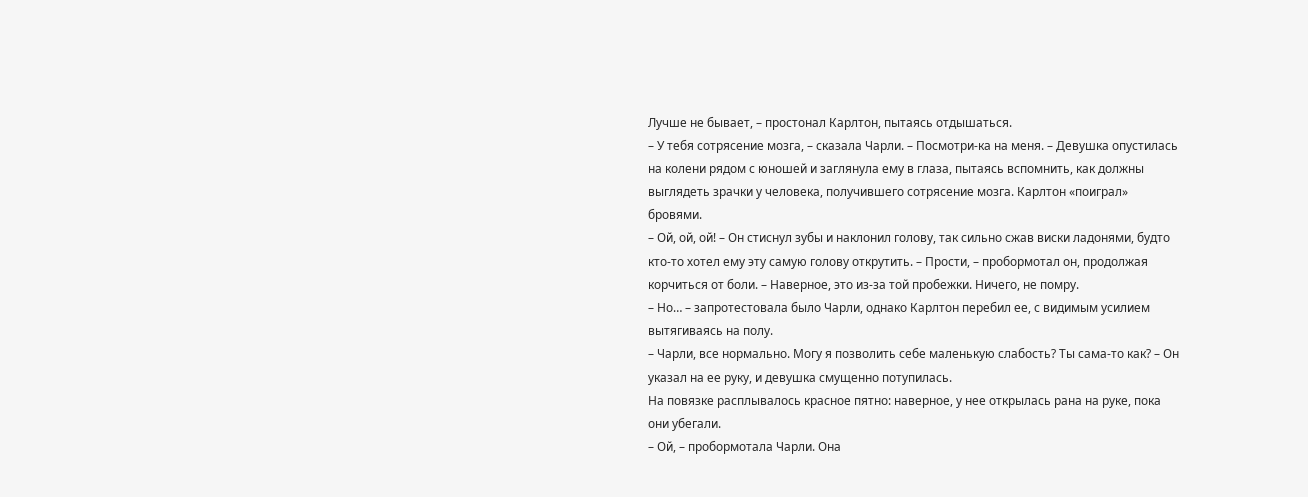Лучше не бывает, – простонал Карлтон, пытаясь отдышаться.
– У тебя сотрясение мозга, – сказала Чарли. – Посмотри-ка на меня. – Девушка опустилась на колени рядом с юношей и заглянула ему в глаза, пытаясь вспомнить, как должны выглядеть зрачки у человека, получившего сотрясение мозга. Карлтон «поиграл» бровями.
– Ой, ой, ой! – Он стиснул зубы и наклонил голову, так сильно сжав виски ладонями, будто кто-то хотел ему эту самую голову открутить. – Прости, – пробормотал он, продолжая корчиться от боли. – Наверное, это из-за той пробежки. Ничего, не помру.
– Но… – запротестовала было Чарли, однако Карлтон перебил ее, с видимым усилием вытягиваясь на полу.
– Чарли, все нормально. Могу я позволить себе маленькую слабость? Ты сама-то как? – Он указал на ее руку, и девушка смущенно потупилась.
На повязке расплывалось красное пятно: наверное, у нее открылась рана на руке, пока они убегали.
– Ой, – пробормотала Чарли. Она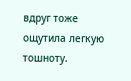вдруг тоже ощутила легкую тошноту.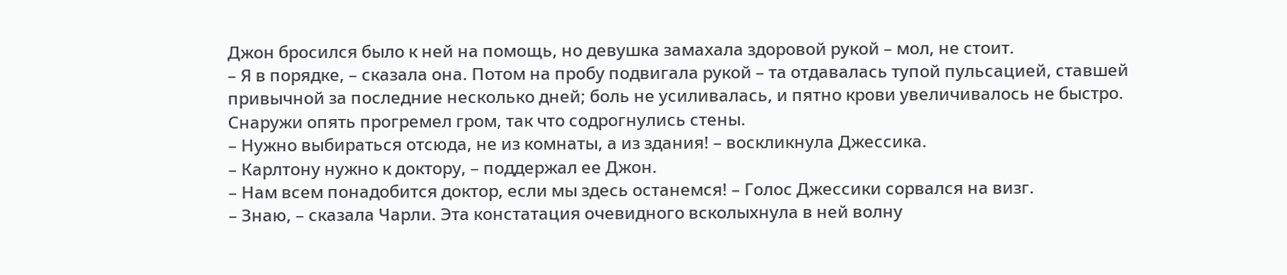Джон бросился было к ней на помощь, но девушка замахала здоровой рукой – мол, не стоит.
– Я в порядке, – сказала она. Потом на пробу подвигала рукой – та отдавалась тупой пульсацией, ставшей привычной за последние несколько дней; боль не усиливалась, и пятно крови увеличивалось не быстро.
Снаружи опять прогремел гром, так что содрогнулись стены.
– Нужно выбираться отсюда, не из комнаты, а из здания! – воскликнула Джессика.
– Карлтону нужно к доктору, – поддержал ее Джон.
– Нам всем понадобится доктор, если мы здесь останемся! – Голос Джессики сорвался на визг.
– Знаю, – сказала Чарли. Эта констатация очевидного всколыхнула в ней волну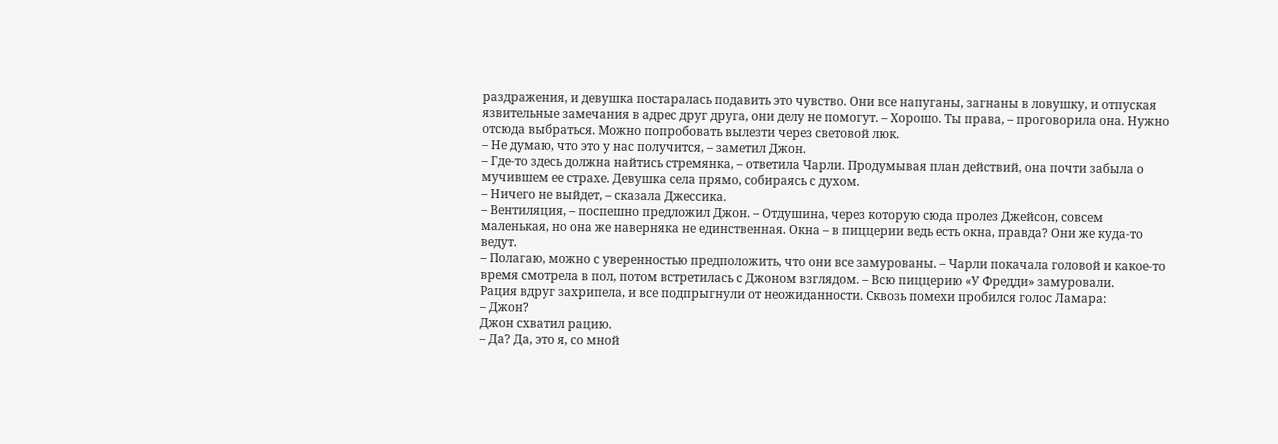раздражения, и девушка постаралась подавить это чувство. Они все напуганы, загнаны в ловушку, и отпуская язвительные замечания в адрес друг друга, они делу не помогут. – Хорошо. Ты права, – проговорила она. Нужно отсюда выбраться. Можно попробовать вылезти через световой люк.
– Не думаю, что это у нас получится, – заметил Джон.
– Где-то здесь должна найтись стремянка, – ответила Чарли. Продумывая план действий, она почти забыла о мучившем ее страхе. Девушка села прямо, собираясь с духом.
– Ничего не выйдет, – сказала Джессика.
– Вентиляция, – поспешно предложил Джон. – Отдушина, через которую сюда пролез Джейсон, совсем маленькая, но она же наверняка не единственная. Окна – в пиццерии ведь есть окна, правда? Они же куда-то ведут.
– Полагаю, можно с уверенностью предположить, что они все замурованы. – Чарли покачала головой и какое-то время смотрела в пол, потом встретилась с Джоном взглядом. – Всю пиццерию «У Фредди» замуровали.
Рация вдруг захрипела, и все подпрыгнули от неожиданности. Сквозь помехи пробился голос Ламара:
– Джон?
Джон схватил рацию.
– Да? Да, это я, со мной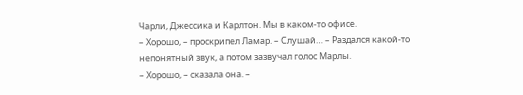Чарли, Джессика и Карлтон. Мы в каком-то офисе.
– Хорошо, – проскрипел Ламар. – Слушай… – Раздался какой-то непонятный звук, а потом зазвучал голос Марлы.
– Хорошо, – сказала она. –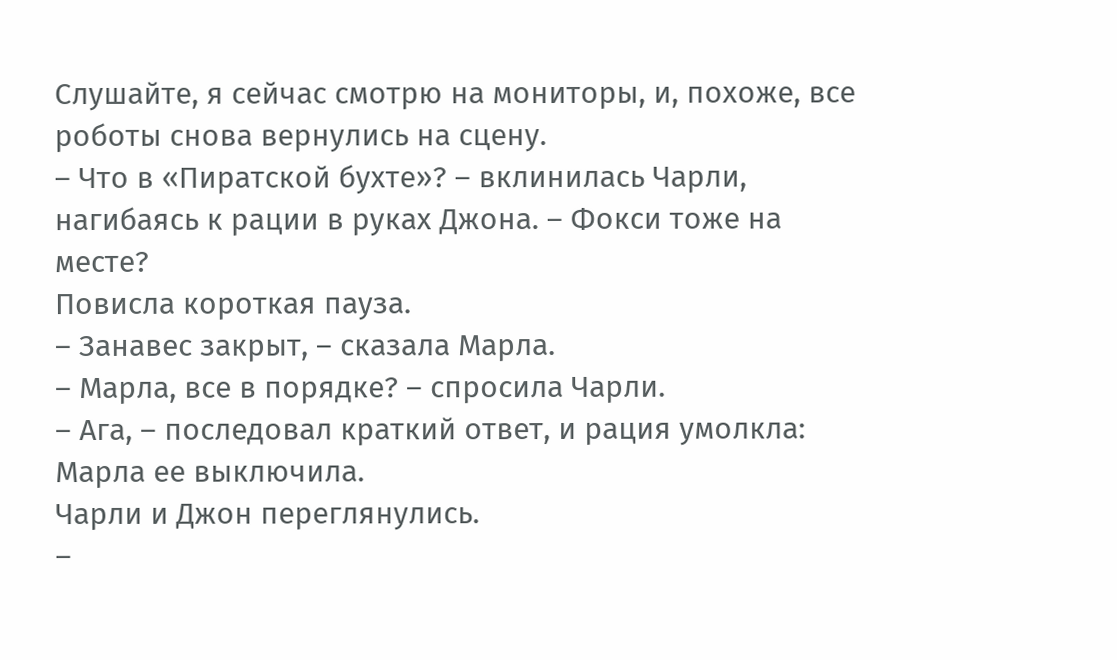Слушайте, я сейчас смотрю на мониторы, и, похоже, все роботы снова вернулись на сцену.
– Что в «Пиратской бухте»? – вклинилась Чарли, нагибаясь к рации в руках Джона. – Фокси тоже на месте?
Повисла короткая пауза.
– Занавес закрыт, – сказала Марла.
– Марла, все в порядке? – спросила Чарли.
– Ага, – последовал краткий ответ, и рация умолкла: Марла ее выключила.
Чарли и Джон переглянулись.
–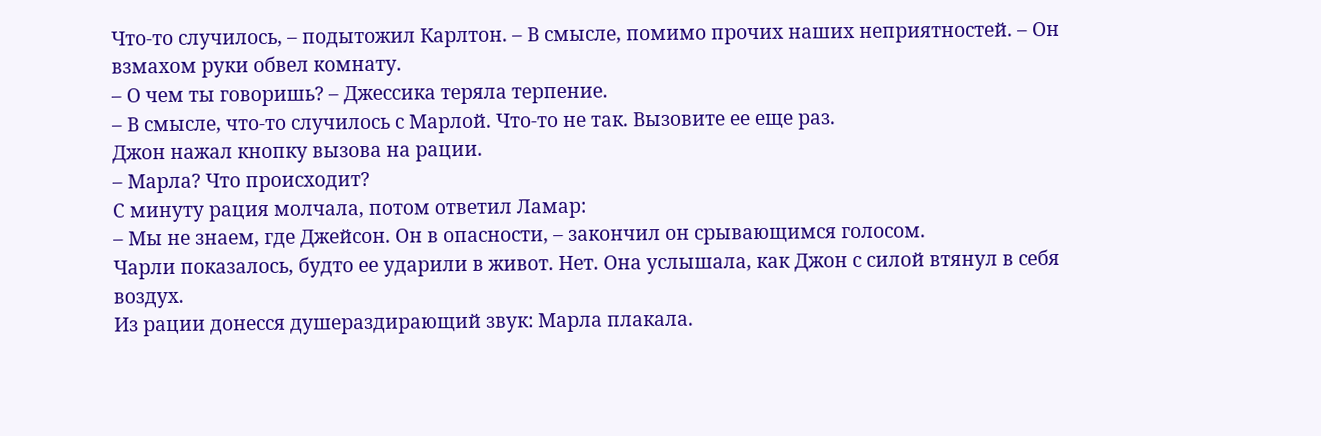Что-то случилось, – подытожил Карлтон. – В смысле, помимо прочих наших неприятностей. – Он взмахом руки обвел комнату.
– О чем ты говоришь? – Джессика теряла терпение.
– В смысле, что-то случилось с Марлой. Что-то не так. Вызовите ее еще раз.
Джон нажал кнопку вызова на рации.
– Марла? Что происходит?
С минуту рация молчала, потом ответил Ламар:
– Мы не знаем, где Джейсон. Он в опасности, – закончил он срывающимся голосом.
Чарли показалось, будто ее ударили в живот. Нет. Она услышала, как Джон с силой втянул в себя воздух.
Из рации донесся душераздирающий звук: Марла плакала.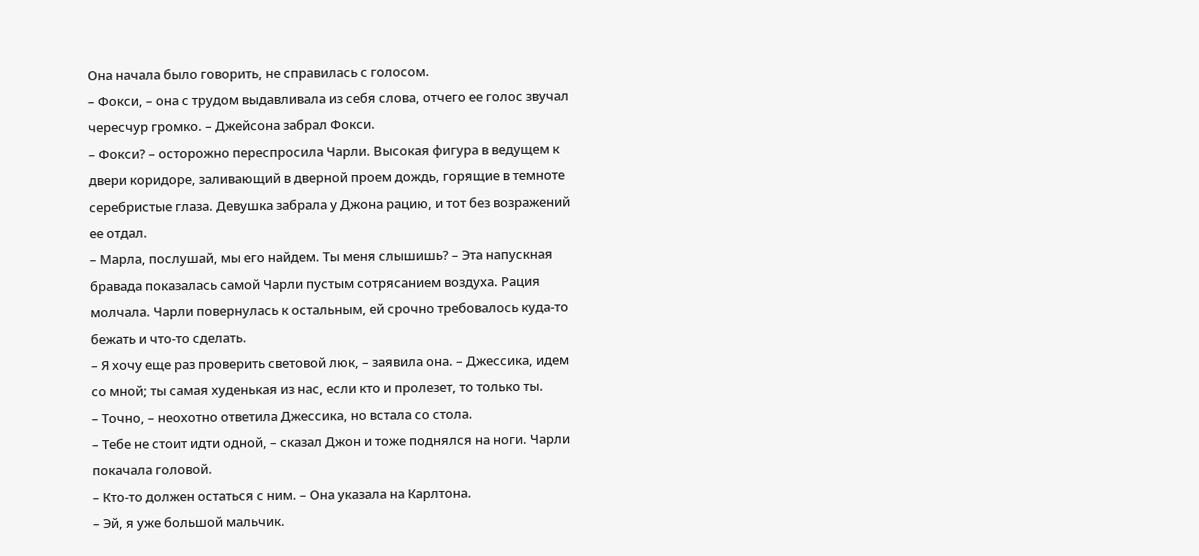Она начала было говорить, не справилась с голосом.
– Фокси, – она с трудом выдавливала из себя слова, отчего ее голос звучал чересчур громко. – Джейсона забрал Фокси.
– Фокси? – осторожно переспросила Чарли. Высокая фигура в ведущем к двери коридоре, заливающий в дверной проем дождь, горящие в темноте серебристые глаза. Девушка забрала у Джона рацию, и тот без возражений ее отдал.
– Марла, послушай, мы его найдем. Ты меня слышишь? – Эта напускная бравада показалась самой Чарли пустым сотрясанием воздуха. Рация молчала. Чарли повернулась к остальным, ей срочно требовалось куда-то бежать и что-то сделать.
– Я хочу еще раз проверить световой люк, – заявила она. – Джессика, идем со мной; ты самая худенькая из нас, если кто и пролезет, то только ты.
– Точно, – неохотно ответила Джессика, но встала со стола.
– Тебе не стоит идти одной, – сказал Джон и тоже поднялся на ноги. Чарли покачала головой.
– Кто-то должен остаться с ним. – Она указала на Карлтона.
– Эй, я уже большой мальчик.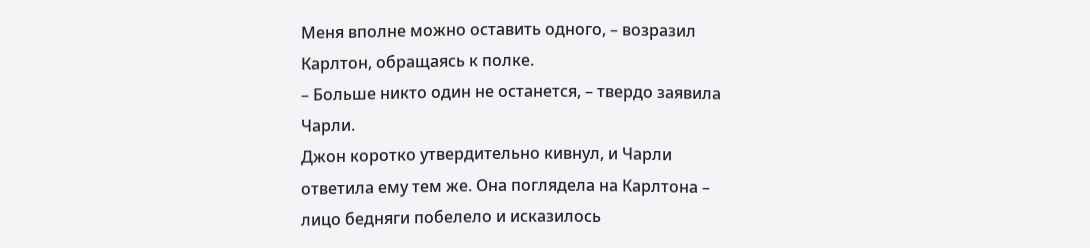Меня вполне можно оставить одного, – возразил Карлтон, обращаясь к полке.
– Больше никто один не останется, – твердо заявила Чарли.
Джон коротко утвердительно кивнул, и Чарли ответила ему тем же. Она поглядела на Карлтона – лицо бедняги побелело и исказилось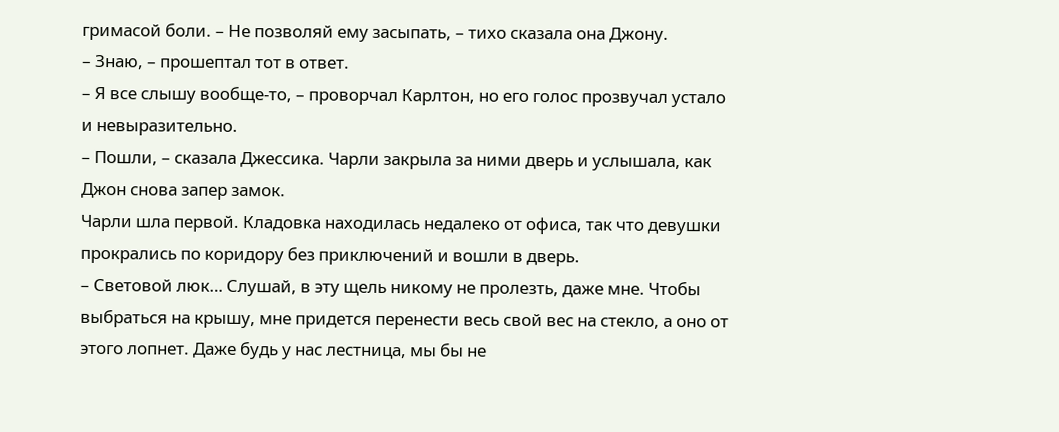гримасой боли. – Не позволяй ему засыпать, – тихо сказала она Джону.
– Знаю, – прошептал тот в ответ.
– Я все слышу вообще-то, – проворчал Карлтон, но его голос прозвучал устало и невыразительно.
– Пошли, – сказала Джессика. Чарли закрыла за ними дверь и услышала, как Джон снова запер замок.
Чарли шла первой. Кладовка находилась недалеко от офиса, так что девушки прокрались по коридору без приключений и вошли в дверь.
– Световой люк… Слушай, в эту щель никому не пролезть, даже мне. Чтобы выбраться на крышу, мне придется перенести весь свой вес на стекло, а оно от этого лопнет. Даже будь у нас лестница, мы бы не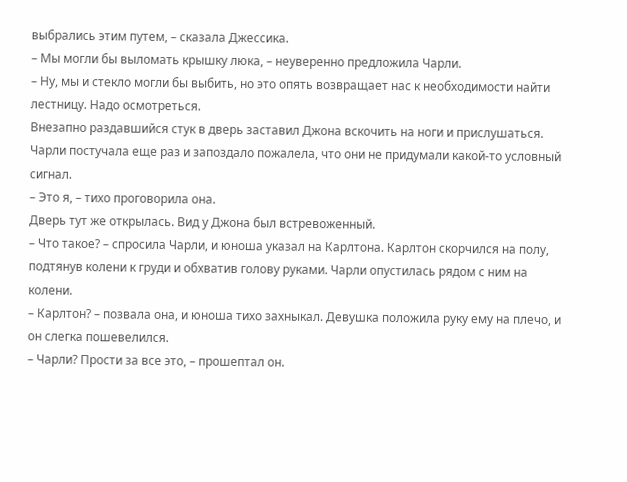выбрались этим путем, – сказала Джессика.
– Мы могли бы выломать крышку люка, – неуверенно предложила Чарли.
– Ну, мы и стекло могли бы выбить, но это опять возвращает нас к необходимости найти лестницу. Надо осмотреться.
Внезапно раздавшийся стук в дверь заставил Джона вскочить на ноги и прислушаться. Чарли постучала еще раз и запоздало пожалела, что они не придумали какой-то условный сигнал.
– Это я, – тихо проговорила она.
Дверь тут же открылась. Вид у Джона был встревоженный.
– Что такое? – спросила Чарли, и юноша указал на Карлтона. Карлтон скорчился на полу, подтянув колени к груди и обхватив голову руками. Чарли опустилась рядом с ним на колени.
– Карлтон? – позвала она, и юноша тихо захныкал. Девушка положила руку ему на плечо, и он слегка пошевелился.
– Чарли? Прости за все это, – прошептал он.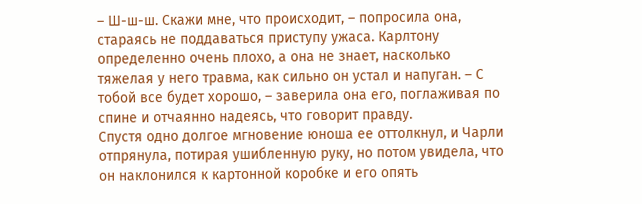– Ш-ш-ш. Скажи мне, что происходит, – попросила она, стараясь не поддаваться приступу ужаса. Карлтону определенно очень плохо, а она не знает, насколько тяжелая у него травма, как сильно он устал и напуган. – С тобой все будет хорошо, – заверила она его, поглаживая по спине и отчаянно надеясь, что говорит правду.
Спустя одно долгое мгновение юноша ее оттолкнул, и Чарли отпрянула, потирая ушибленную руку, но потом увидела, что он наклонился к картонной коробке и его опять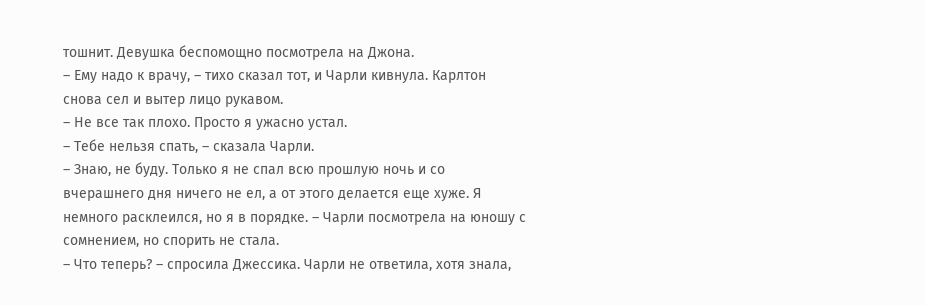тошнит. Девушка беспомощно посмотрела на Джона.
– Ему надо к врачу, – тихо сказал тот, и Чарли кивнула. Карлтон снова сел и вытер лицо рукавом.
– Не все так плохо. Просто я ужасно устал.
– Тебе нельзя спать, – сказала Чарли.
– Знаю, не буду. Только я не спал всю прошлую ночь и со вчерашнего дня ничего не ел, а от этого делается еще хуже. Я немного расклеился, но я в порядке. – Чарли посмотрела на юношу с сомнением, но спорить не стала.
– Что теперь? – спросила Джессика. Чарли не ответила, хотя знала,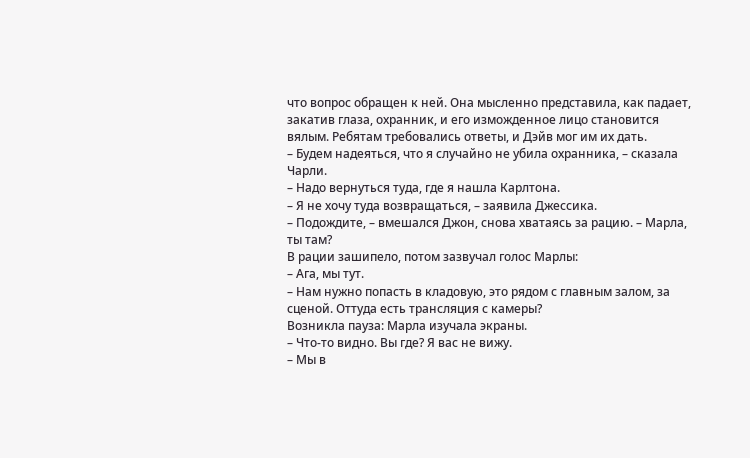что вопрос обращен к ней. Она мысленно представила, как падает, закатив глаза, охранник, и его изможденное лицо становится вялым. Ребятам требовались ответы, и Дэйв мог им их дать.
– Будем надеяться, что я случайно не убила охранника, – сказала Чарли.
– Надо вернуться туда, где я нашла Карлтона.
– Я не хочу туда возвращаться, – заявила Джессика.
– Подождите, – вмешался Джон, снова хватаясь за рацию. – Марла, ты там?
В рации зашипело, потом зазвучал голос Марлы:
– Ага, мы тут.
– Нам нужно попасть в кладовую, это рядом с главным залом, за сценой. Оттуда есть трансляция с камеры?
Возникла пауза: Марла изучала экраны.
– Что-то видно. Вы где? Я вас не вижу.
– Мы в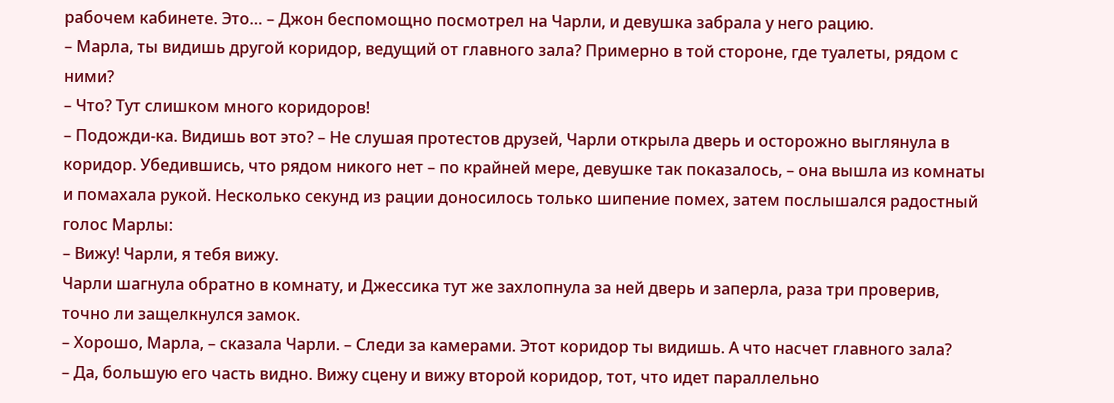рабочем кабинете. Это… – Джон беспомощно посмотрел на Чарли, и девушка забрала у него рацию.
– Марла, ты видишь другой коридор, ведущий от главного зала? Примерно в той стороне, где туалеты, рядом с ними?
– Что? Тут слишком много коридоров!
– Подожди-ка. Видишь вот это? – Не слушая протестов друзей, Чарли открыла дверь и осторожно выглянула в коридор. Убедившись, что рядом никого нет – по крайней мере, девушке так показалось, – она вышла из комнаты и помахала рукой. Несколько секунд из рации доносилось только шипение помех, затем послышался радостный голос Марлы:
– Вижу! Чарли, я тебя вижу.
Чарли шагнула обратно в комнату, и Джессика тут же захлопнула за ней дверь и заперла, раза три проверив, точно ли защелкнулся замок.
– Хорошо, Марла, – сказала Чарли. – Следи за камерами. Этот коридор ты видишь. А что насчет главного зала?
– Да, большую его часть видно. Вижу сцену и вижу второй коридор, тот, что идет параллельно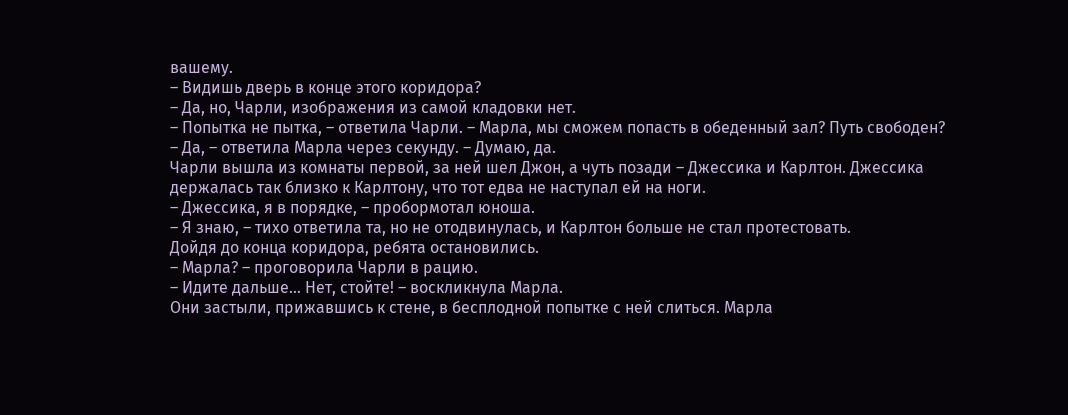вашему.
– Видишь дверь в конце этого коридора?
– Да, но, Чарли, изображения из самой кладовки нет.
– Попытка не пытка, – ответила Чарли. – Марла, мы сможем попасть в обеденный зал? Путь свободен?
– Да, – ответила Марла через секунду. – Думаю, да.
Чарли вышла из комнаты первой, за ней шел Джон, а чуть позади – Джессика и Карлтон. Джессика держалась так близко к Карлтону, что тот едва не наступал ей на ноги.
– Джессика, я в порядке, – пробормотал юноша.
– Я знаю, – тихо ответила та, но не отодвинулась, и Карлтон больше не стал протестовать.
Дойдя до конца коридора, ребята остановились.
– Марла? – проговорила Чарли в рацию.
– Идите дальше… Нет, стойте! – воскликнула Марла.
Они застыли, прижавшись к стене, в бесплодной попытке с ней слиться. Марла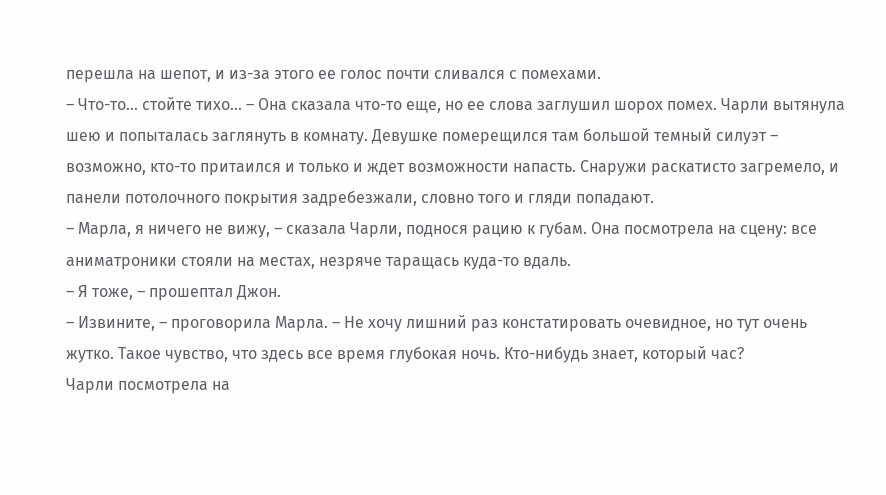перешла на шепот, и из-за этого ее голос почти сливался с помехами.
– Что-то… стойте тихо… – Она сказала что-то еще, но ее слова заглушил шорох помех. Чарли вытянула шею и попыталась заглянуть в комнату. Девушке померещился там большой темный силуэт – возможно, кто-то притаился и только и ждет возможности напасть. Снаружи раскатисто загремело, и панели потолочного покрытия задребезжали, словно того и гляди попадают.
– Марла, я ничего не вижу, – сказала Чарли, поднося рацию к губам. Она посмотрела на сцену: все аниматроники стояли на местах, незряче таращась куда-то вдаль.
– Я тоже, – прошептал Джон.
– Извините, – проговорила Марла. – Не хочу лишний раз констатировать очевидное, но тут очень жутко. Такое чувство, что здесь все время глубокая ночь. Кто-нибудь знает, который час?
Чарли посмотрела на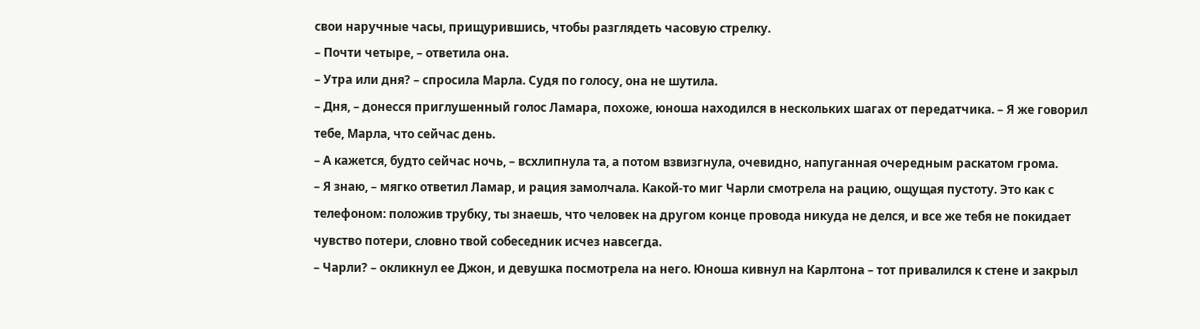свои наручные часы, прищурившись, чтобы разглядеть часовую стрелку.
– Почти четыре, – ответила она.
– Утра или дня? – спросила Марла. Судя по голосу, она не шутила.
– Дня, – донесся приглушенный голос Ламара, похоже, юноша находился в нескольких шагах от передатчика. – Я же говорил тебе, Марла, что сейчас день.
– А кажется, будто сейчас ночь, – всхлипнула та, а потом взвизгнула, очевидно, напуганная очередным раскатом грома.
– Я знаю, – мягко ответил Ламар, и рация замолчала. Какой-то миг Чарли смотрела на рацию, ощущая пустоту. Это как с телефоном: положив трубку, ты знаешь, что человек на другом конце провода никуда не делся, и все же тебя не покидает чувство потери, словно твой собеседник исчез навсегда.
– Чарли? – окликнул ее Джон, и девушка посмотрела на него. Юноша кивнул на Карлтона – тот привалился к стене и закрыл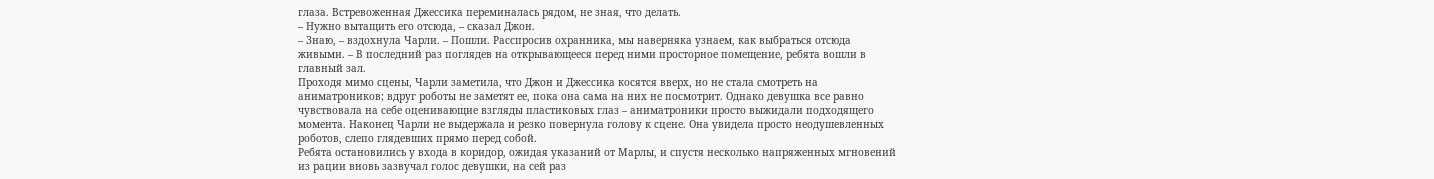глаза. Встревоженная Джессика переминалась рядом, не зная, что делать.
– Нужно вытащить его отсюда, – сказал Джон.
– Знаю, – вздохнула Чарли. – Пошли. Расспросив охранника, мы наверняка узнаем, как выбраться отсюда живыми. – В последний раз поглядев на открывающееся перед ними просторное помещение, ребята вошли в главный зал.
Проходя мимо сцены, Чарли заметила, что Джон и Джессика косятся вверх, но не стала смотреть на аниматроников; вдруг роботы не заметят ее, пока она сама на них не посмотрит. Однако девушка все равно чувствовала на себе оценивающие взгляды пластиковых глаз – аниматроники просто выжидали подходящего момента. Наконец Чарли не выдержала и резко повернула голову к сцене. Она увидела просто неодушевленных роботов, слепо глядевших прямо перед собой.
Ребята остановились у входа в коридор, ожидая указаний от Марлы, и спустя несколько напряженных мгновений из рации вновь зазвучал голос девушки, на сей раз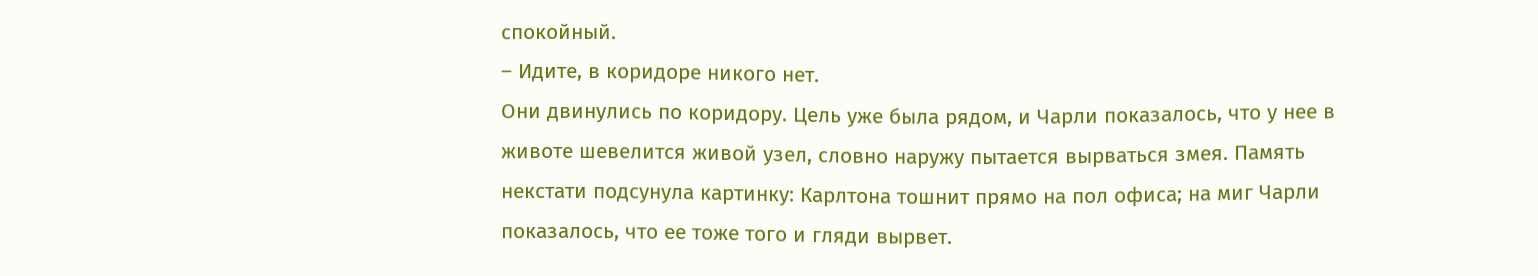спокойный.
– Идите, в коридоре никого нет.
Они двинулись по коридору. Цель уже была рядом, и Чарли показалось, что у нее в животе шевелится живой узел, словно наружу пытается вырваться змея. Память некстати подсунула картинку: Карлтона тошнит прямо на пол офиса; на миг Чарли показалось, что ее тоже того и гляди вырвет.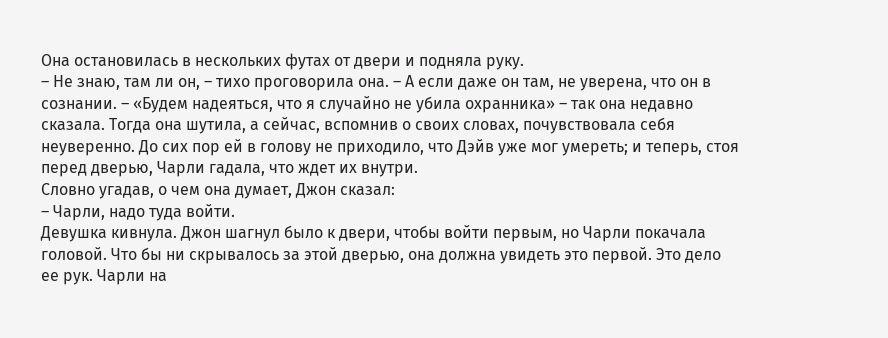Она остановилась в нескольких футах от двери и подняла руку.
– Не знаю, там ли он, – тихо проговорила она. – А если даже он там, не уверена, что он в сознании. – «Будем надеяться, что я случайно не убила охранника» – так она недавно сказала. Тогда она шутила, а сейчас, вспомнив о своих словах, почувствовала себя неуверенно. До сих пор ей в голову не приходило, что Дэйв уже мог умереть; и теперь, стоя перед дверью, Чарли гадала, что ждет их внутри.
Словно угадав, о чем она думает, Джон сказал:
– Чарли, надо туда войти.
Девушка кивнула. Джон шагнул было к двери, чтобы войти первым, но Чарли покачала головой. Что бы ни скрывалось за этой дверью, она должна увидеть это первой. Это дело ее рук. Чарли на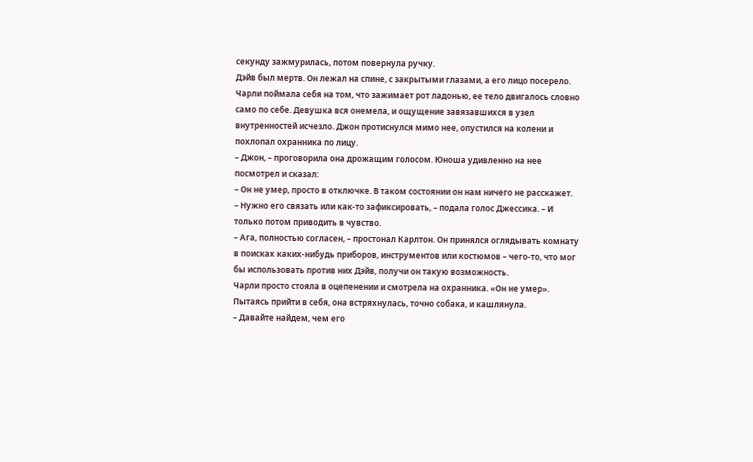секунду зажмурилась, потом повернула ручку.
Дэйв был мертв. Он лежал на спине, с закрытыми глазами, а его лицо посерело. Чарли поймала себя на том, что зажимает рот ладонью, ее тело двигалось словно само по себе. Девушка вся онемела, и ощущение завязавшихся в узел внутренностей исчезло. Джон протиснулся мимо нее, опустился на колени и похлопал охранника по лицу.
– Джон, – проговорила она дрожащим голосом. Юноша удивленно на нее посмотрел и сказал:
– Он не умер, просто в отключке. В таком состоянии он нам ничего не расскажет.
– Нужно его связать или как-то зафиксировать, – подала голос Джессика. – И только потом приводить в чувство.
– Ага, полностью согласен, – простонал Карлтон. Он принялся оглядывать комнату в поисках каких-нибудь приборов, инструментов или костюмов – чего-то, что мог бы использовать против них Дэйв, получи он такую возможность.
Чарли просто стояла в оцепенении и смотрела на охранника. «Он не умер». Пытаясь прийти в себя, она встряхнулась, точно собака, и кашлянула.
– Давайте найдем, чем его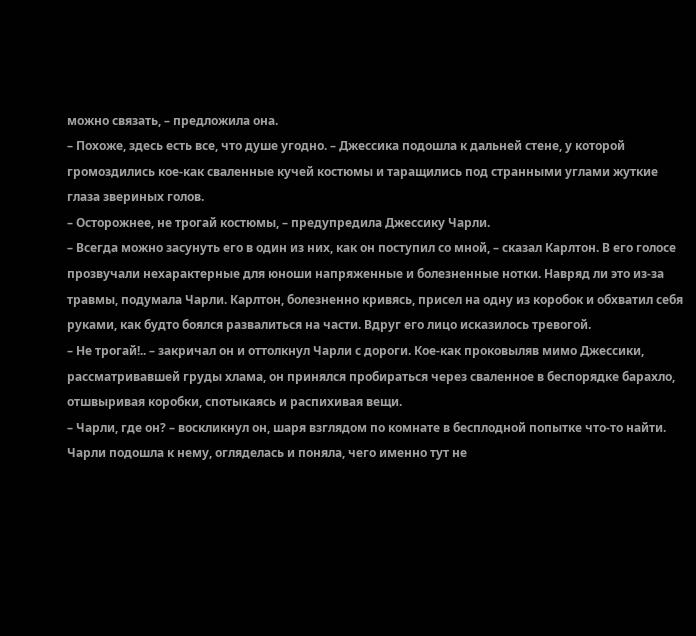можно связать, – предложила она.
– Похоже, здесь есть все, что душе угодно. – Джессика подошла к дальней стене, у которой громоздились кое-как сваленные кучей костюмы и таращились под странными углами жуткие глаза звериных голов.
– Осторожнее, не трогай костюмы, – предупредила Джессику Чарли.
– Всегда можно засунуть его в один из них, как он поступил со мной, – сказал Карлтон. В его голосе прозвучали нехарактерные для юноши напряженные и болезненные нотки. Навряд ли это из-за травмы, подумала Чарли. Карлтон, болезненно кривясь, присел на одну из коробок и обхватил себя руками, как будто боялся развалиться на части. Вдруг его лицо исказилось тревогой.
– Не трогай!.. – закричал он и оттолкнул Чарли с дороги. Кое-как проковыляв мимо Джессики, рассматривавшей груды хлама, он принялся пробираться через сваленное в беспорядке барахло, отшвыривая коробки, спотыкаясь и распихивая вещи.
– Чарли, где он? – воскликнул он, шаря взглядом по комнате в бесплодной попытке что-то найти. Чарли подошла к нему, огляделась и поняла, чего именно тут не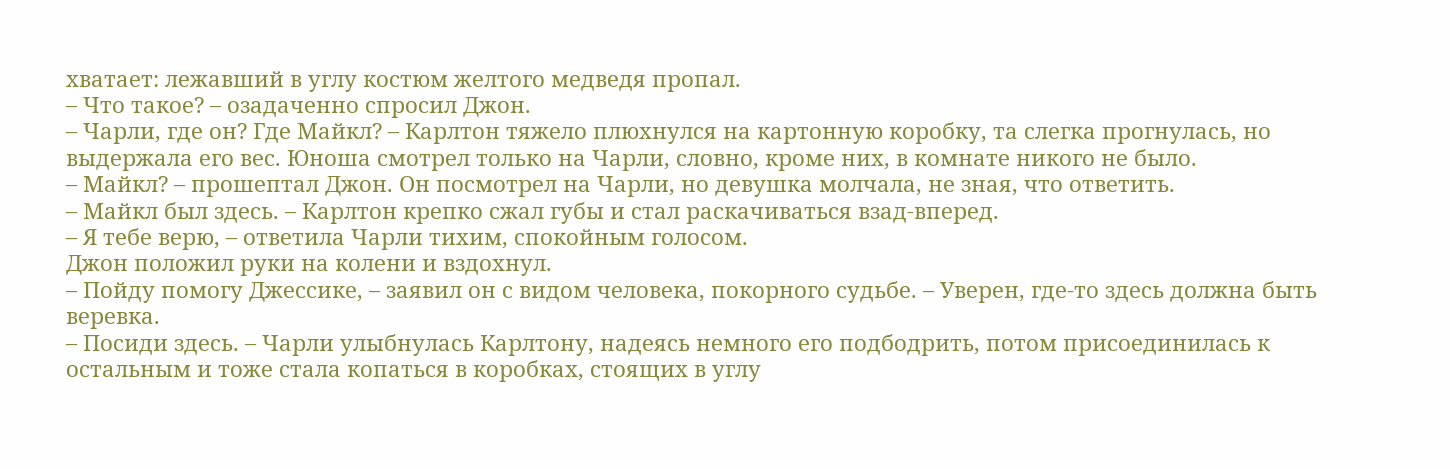хватает: лежавший в углу костюм желтого медведя пропал.
– Что такое? – озадаченно спросил Джон.
– Чарли, где он? Где Майкл? – Карлтон тяжело плюхнулся на картонную коробку, та слегка прогнулась, но выдержала его вес. Юноша смотрел только на Чарли, словно, кроме них, в комнате никого не было.
– Майкл? – прошептал Джон. Он посмотрел на Чарли, но девушка молчала, не зная, что ответить.
– Майкл был здесь. – Карлтон крепко сжал губы и стал раскачиваться взад-вперед.
– Я тебе верю, – ответила Чарли тихим, спокойным голосом.
Джон положил руки на колени и вздохнул.
– Пойду помогу Джессике, – заявил он с видом человека, покорного судьбе. – Уверен, где-то здесь должна быть веревка.
– Посиди здесь. – Чарли улыбнулась Карлтону, надеясь немного его подбодрить, потом присоединилась к остальным и тоже стала копаться в коробках, стоящих в углу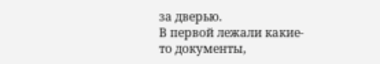за дверью.
В первой лежали какие-то документы,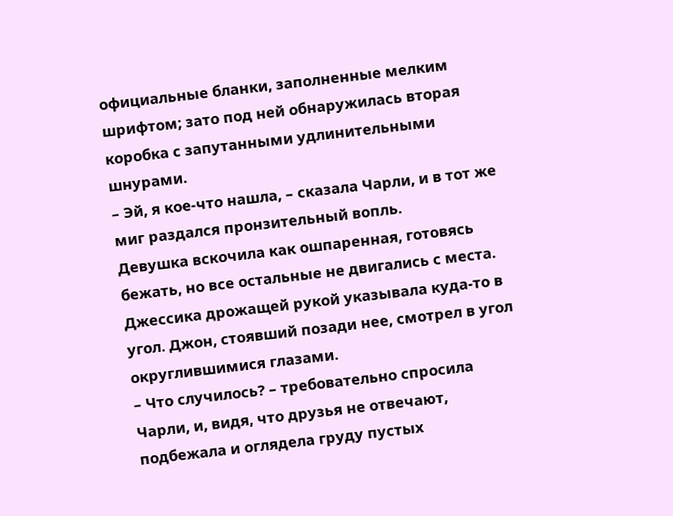официальные бланки, заполненные мелким шрифтом; зато под ней обнаружилась вторая коробка с запутанными удлинительными шнурами.
– Эй, я кое-что нашла, – сказала Чарли, и в тот же миг раздался пронзительный вопль.
Девушка вскочила как ошпаренная, готовясь бежать, но все остальные не двигались с места. Джессика дрожащей рукой указывала куда-то в угол. Джон, стоявший позади нее, смотрел в угол округлившимися глазами.
– Что случилось? – требовательно спросила Чарли, и, видя, что друзья не отвечают, подбежала и оглядела груду пустых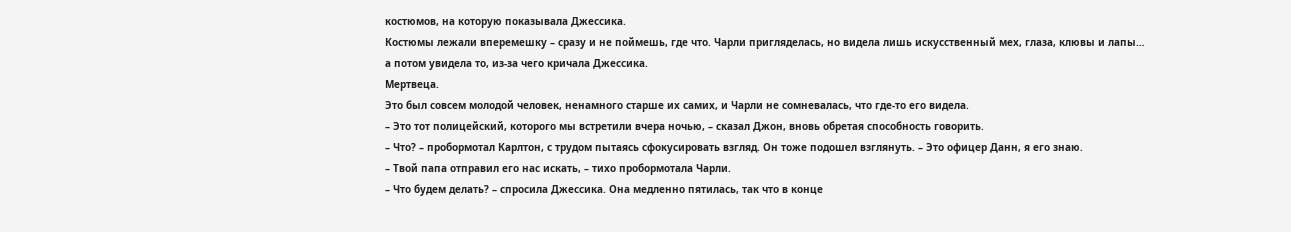костюмов, на которую показывала Джессика.
Костюмы лежали вперемешку – сразу и не поймешь, где что. Чарли пригляделась, но видела лишь искусственный мех, глаза, клювы и лапы… а потом увидела то, из-за чего кричала Джессика.
Мертвеца.
Это был совсем молодой человек, ненамного старше их самих, и Чарли не сомневалась, что где-то его видела.
– Это тот полицейский, которого мы встретили вчера ночью, – сказал Джон, вновь обретая способность говорить.
– Что? – пробормотал Карлтон, с трудом пытаясь сфокусировать взгляд. Он тоже подошел взглянуть. – Это офицер Данн, я его знаю.
– Твой папа отправил его нас искать, – тихо пробормотала Чарли.
– Что будем делать? – спросила Джессика. Она медленно пятилась, так что в конце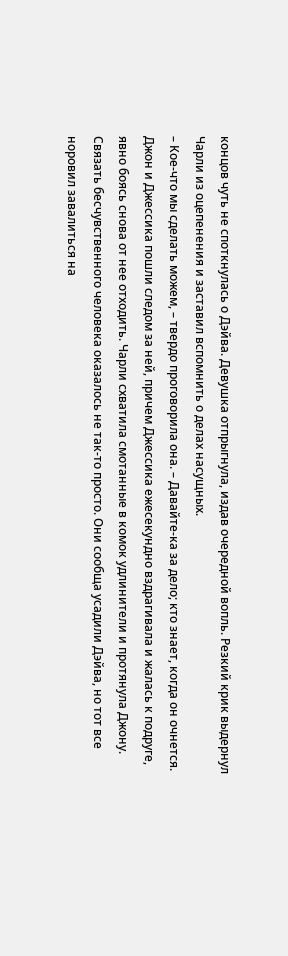концов чуть не споткнулась о Дэйва. Девушка отпрыгнула, издав очередной вопль. Резкий крик выдернул Чарли из оцепенения и заставил вспомнить о делах насущных.
– Кое-что мы сделать можем, – твердо проговорила она. – Давайте-ка за дело; кто знает, когда он очнется.
Джон и Джессика пошли следом за ней, причем Джессика ежесекундно вздрагивала и жалась к подруге, явно боясь снова от нее отходить. Чарли схватила смотанные в комок удлинители и протянула Джону.
Связать бесчувственного человека оказалось не так-то просто. Они сообща усадили Дэйва, но тот все норовил завалиться на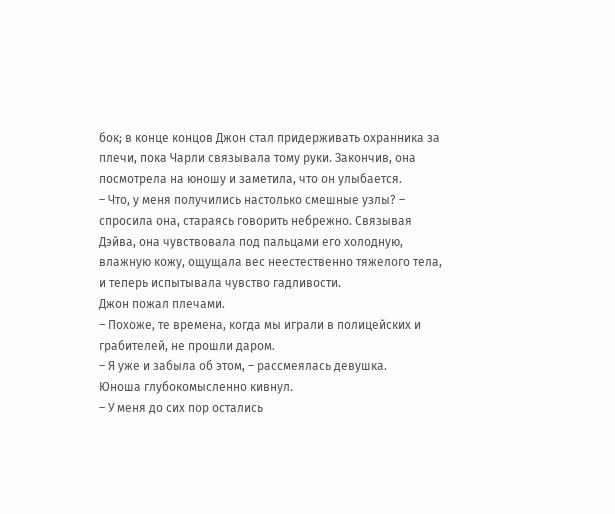бок; в конце концов Джон стал придерживать охранника за плечи, пока Чарли связывала тому руки. Закончив, она посмотрела на юношу и заметила, что он улыбается.
– Что, у меня получились настолько смешные узлы? – спросила она, стараясь говорить небрежно. Связывая Дэйва, она чувствовала под пальцами его холодную, влажную кожу, ощущала вес неестественно тяжелого тела, и теперь испытывала чувство гадливости.
Джон пожал плечами.
– Похоже, те времена, когда мы играли в полицейских и грабителей, не прошли даром.
– Я уже и забыла об этом, – рассмеялась девушка.
Юноша глубокомысленно кивнул.
– У меня до сих пор остались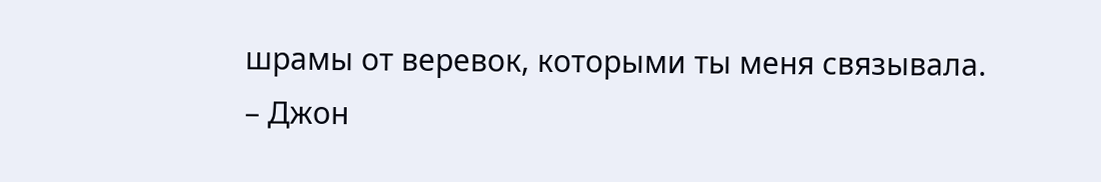шрамы от веревок, которыми ты меня связывала. – Джон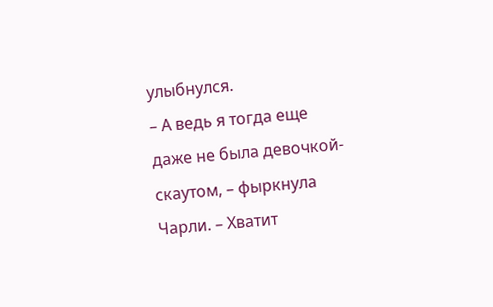улыбнулся.
– А ведь я тогда еще даже не была девочкой-скаутом, – фыркнула Чарли. – Хватит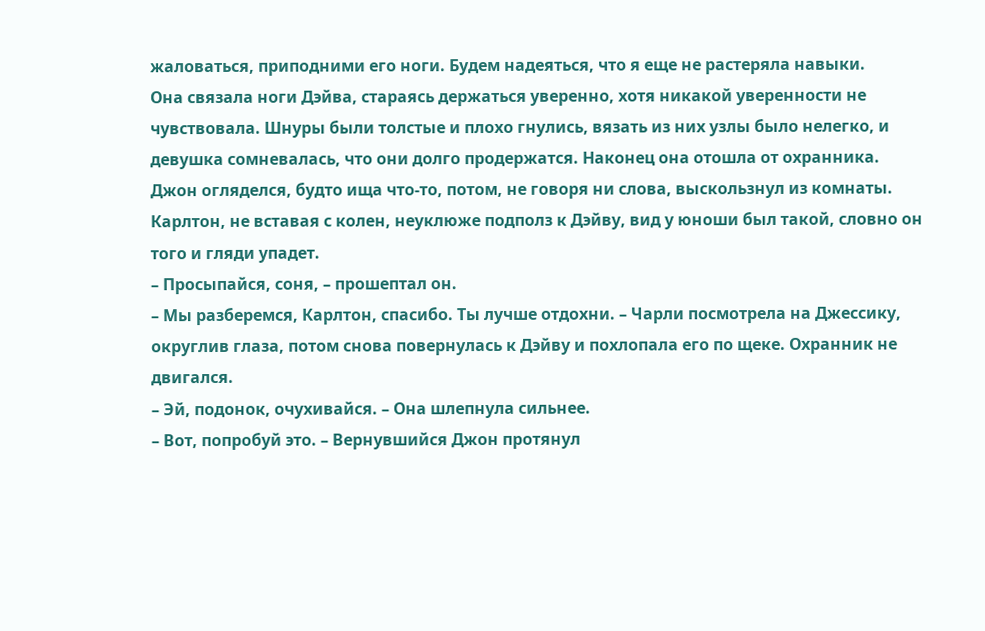жаловаться, приподними его ноги. Будем надеяться, что я еще не растеряла навыки.
Она связала ноги Дэйва, стараясь держаться уверенно, хотя никакой уверенности не чувствовала. Шнуры были толстые и плохо гнулись, вязать из них узлы было нелегко, и девушка сомневалась, что они долго продержатся. Наконец она отошла от охранника.
Джон огляделся, будто ища что-то, потом, не говоря ни слова, выскользнул из комнаты.
Карлтон, не вставая с колен, неуклюже подполз к Дэйву, вид у юноши был такой, словно он того и гляди упадет.
– Просыпайся, соня, – прошептал он.
– Мы разберемся, Карлтон, спасибо. Ты лучше отдохни. – Чарли посмотрела на Джессику, округлив глаза, потом снова повернулась к Дэйву и похлопала его по щеке. Охранник не двигался.
– Эй, подонок, очухивайся. – Она шлепнула сильнее.
– Вот, попробуй это. – Вернувшийся Джон протянул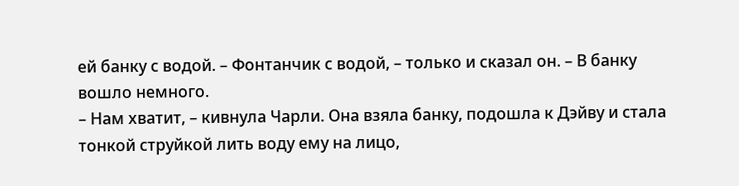ей банку с водой. – Фонтанчик с водой, – только и сказал он. – В банку вошло немного.
– Нам хватит, – кивнула Чарли. Она взяла банку, подошла к Дэйву и стала тонкой струйкой лить воду ему на лицо,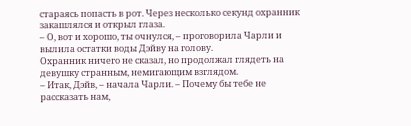стараясь попасть в рот. Через несколько секунд охранник закашлялся и открыл глаза.
– О, вот и хорошо, ты очнулся, – проговорила Чарли и вылила остатки воды Дэйву на голову.
Охранник ничего не сказал, но продолжал глядеть на девушку странным, немигающим взглядом.
– Итак, Дэйв, – начала Чарли. – Почему бы тебе не рассказать нам,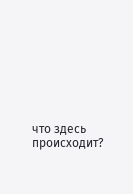что здесь происходит?